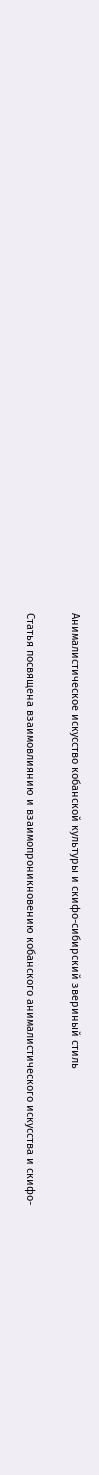Анималистическое искусство кобанской культуры и скифо-сибирский звериный стиль

Статья посвящена взаимовлиянию и взаимопроникновению кобанского анималистического искусства и скифо-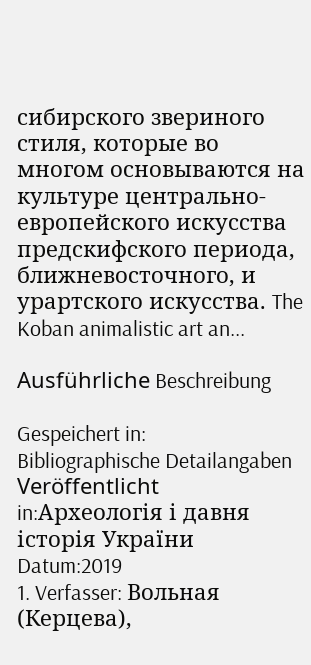сибирского звериного стиля, которые во многом основываются на культуре центрально-европейского искусства предскифского периода, ближневосточного, и урартского искусства. The Koban animalistic art an...

Ausführliche Beschreibung

Gespeichert in:
Bibliographische Detailangaben
Veröffentlicht in:Археологія і давня історія України
Datum:2019
1. Verfasser: Вольная (Керцева),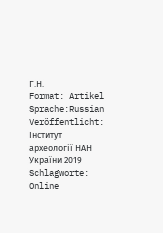Г.Н.
Format: Artikel
Sprache:Russian
Veröffentlicht: Інститут археології НАН України 2019
Schlagworte:
Online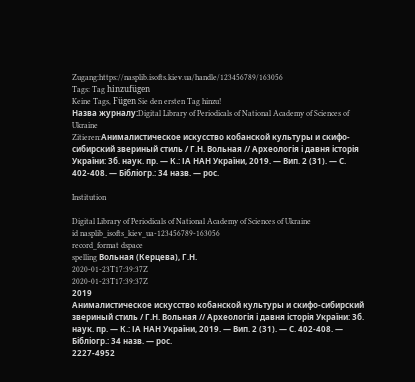Zugang:https://nasplib.isofts.kiev.ua/handle/123456789/163056
Tags: Tag hinzufügen
Keine Tags, Fügen Sie den ersten Tag hinzu!
Назва журналу:Digital Library of Periodicals of National Academy of Sciences of Ukraine
Zitieren:Анималистическое искусство кобанской культуры и скифо-сибирский звериный стиль / Г.Н. Вольная // Археологія і давня історія України: Зб. наук. пр. — К.: ІА НАН України, 2019. — Вип. 2 (31). — С. 402-408. — Бібліогр.: 34 назв. — рос.

Institution

Digital Library of Periodicals of National Academy of Sciences of Ukraine
id nasplib_isofts_kiev_ua-123456789-163056
record_format dspace
spelling Вольная (Керцева), Г.Н.
2020-01-23T17:39:37Z
2020-01-23T17:39:37Z
2019
Анималистическое искусство кобанской культуры и скифо-сибирский звериный стиль / Г.Н. Вольная // Археологія і давня історія України: Зб. наук. пр. — К.: ІА НАН України, 2019. — Вип. 2 (31). — С. 402-408. — Бібліогр.: 34 назв. — рос.
2227-4952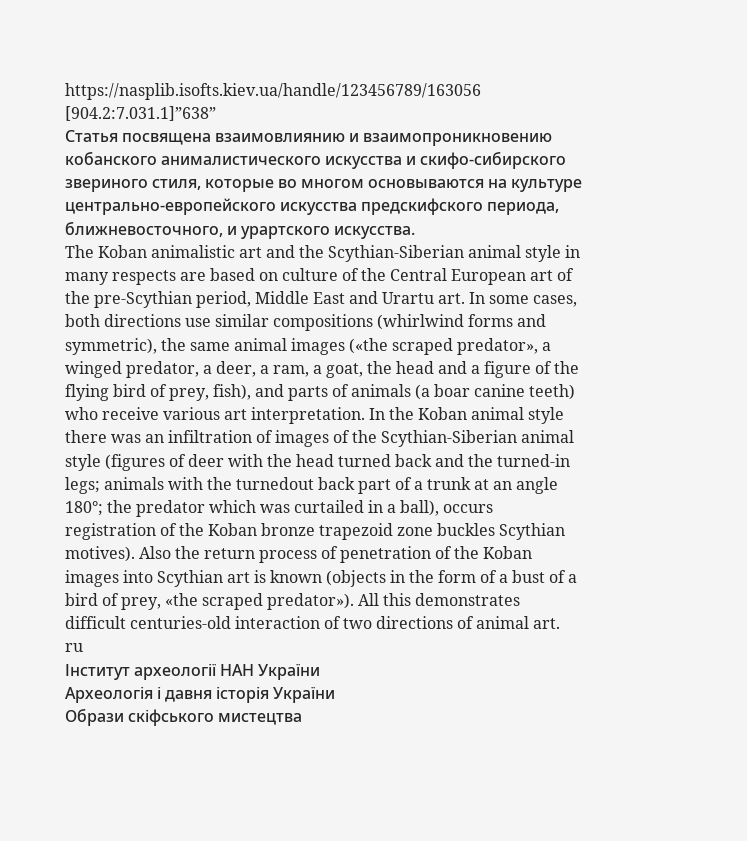https://nasplib.isofts.kiev.ua/handle/123456789/163056
[904.2:7.031.1]”638”
Статья посвящена взаимовлиянию и взаимопроникновению кобанского анималистического искусства и скифо-сибирского звериного стиля, которые во многом основываются на культуре центрально-европейского искусства предскифского периода, ближневосточного, и урартского искусства.
The Koban animalistic art and the Scythian-Siberian animal style in many respects are based on culture of the Central European art of the pre-Scythian period, Middle East and Urartu art. In some cases, both directions use similar compositions (whirlwind forms and symmetric), the same animal images («the scraped predator», a winged predator, a deer, a ram, a goat, the head and a figure of the flying bird of prey, fish), and parts of animals (a boar canine teeth) who receive various art interpretation. In the Koban animal style there was an infiltration of images of the Scythian-Siberian animal style (figures of deer with the head turned back and the turned-in legs; animals with the turnedout back part of a trunk at an angle 180°; the predator which was curtailed in a ball), occurs registration of the Koban bronze trapezoid zone buckles Scythian motives). Also the return process of penetration of the Koban images into Scythian art is known (objects in the form of a bust of a bird of prey, «the scraped predator»). All this demonstrates difficult centuries-old interaction of two directions of animal art.
ru
Інститут археології НАН України
Археологія і давня історія України
Образи скіфського мистецтва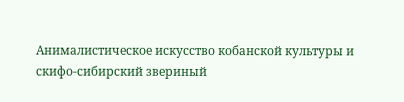Анималистическое искусство кобанской культуры и скифо-сибирский звериный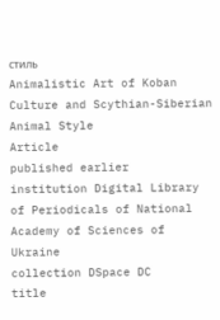стиль
Animalistic Art of Koban Culture and Scythian-Siberian Animal Style
Article
published earlier
institution Digital Library of Periodicals of National Academy of Sciences of Ukraine
collection DSpace DC
title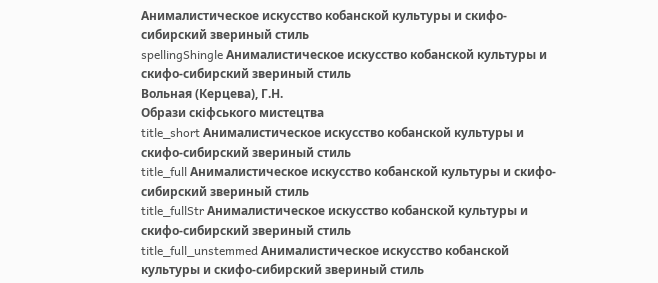Анималистическое искусство кобанской культуры и скифо-сибирский звериный стиль
spellingShingle Анималистическое искусство кобанской культуры и скифо-сибирский звериный стиль
Вольная (Керцева), Г.Н.
Образи скіфського мистецтва
title_short Анималистическое искусство кобанской культуры и скифо-сибирский звериный стиль
title_full Анималистическое искусство кобанской культуры и скифо-сибирский звериный стиль
title_fullStr Анималистическое искусство кобанской культуры и скифо-сибирский звериный стиль
title_full_unstemmed Анималистическое искусство кобанской культуры и скифо-сибирский звериный стиль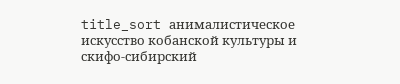title_sort анималистическое искусство кобанской культуры и скифо-сибирский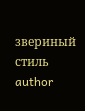звериный стиль
author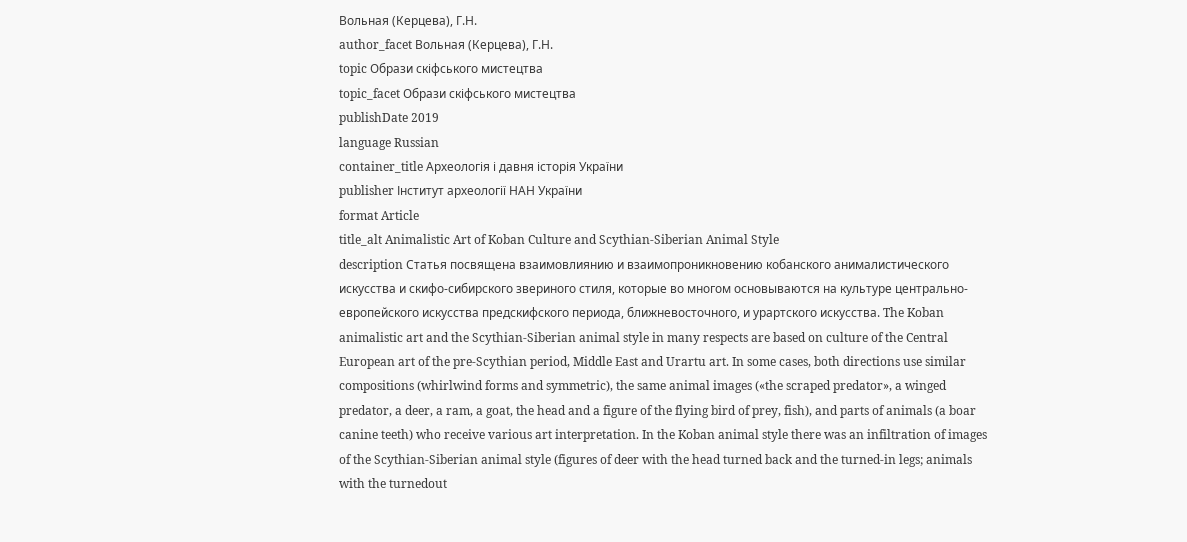Вольная (Керцева), Г.Н.
author_facet Вольная (Керцева), Г.Н.
topic Образи скіфського мистецтва
topic_facet Образи скіфського мистецтва
publishDate 2019
language Russian
container_title Археологія і давня історія України
publisher Інститут археології НАН України
format Article
title_alt Animalistic Art of Koban Culture and Scythian-Siberian Animal Style
description Статья посвящена взаимовлиянию и взаимопроникновению кобанского анималистического искусства и скифо-сибирского звериного стиля, которые во многом основываются на культуре центрально-европейского искусства предскифского периода, ближневосточного, и урартского искусства. The Koban animalistic art and the Scythian-Siberian animal style in many respects are based on culture of the Central European art of the pre-Scythian period, Middle East and Urartu art. In some cases, both directions use similar compositions (whirlwind forms and symmetric), the same animal images («the scraped predator», a winged predator, a deer, a ram, a goat, the head and a figure of the flying bird of prey, fish), and parts of animals (a boar canine teeth) who receive various art interpretation. In the Koban animal style there was an infiltration of images of the Scythian-Siberian animal style (figures of deer with the head turned back and the turned-in legs; animals with the turnedout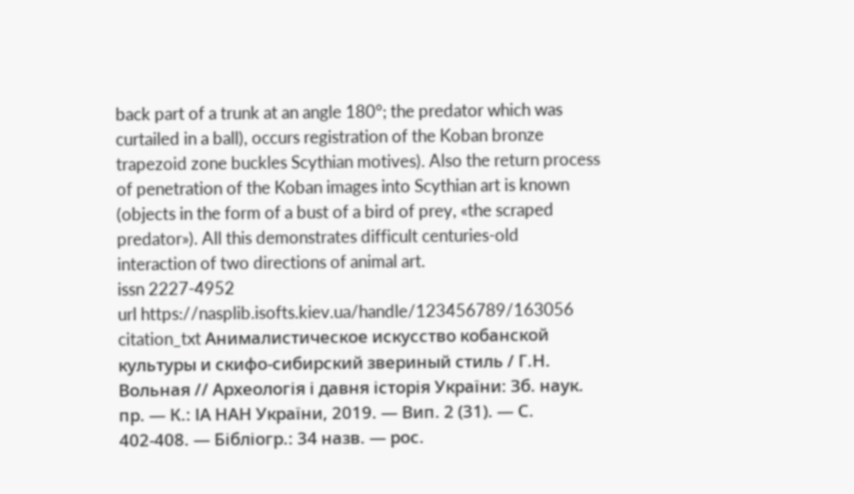back part of a trunk at an angle 180°; the predator which was curtailed in a ball), occurs registration of the Koban bronze trapezoid zone buckles Scythian motives). Also the return process of penetration of the Koban images into Scythian art is known (objects in the form of a bust of a bird of prey, «the scraped predator»). All this demonstrates difficult centuries-old interaction of two directions of animal art.
issn 2227-4952
url https://nasplib.isofts.kiev.ua/handle/123456789/163056
citation_txt Анималистическое искусство кобанской культуры и скифо-сибирский звериный стиль / Г.Н. Вольная // Археологія і давня історія України: Зб. наук. пр. — К.: ІА НАН України, 2019. — Вип. 2 (31). — С. 402-408. — Бібліогр.: 34 назв. — рос.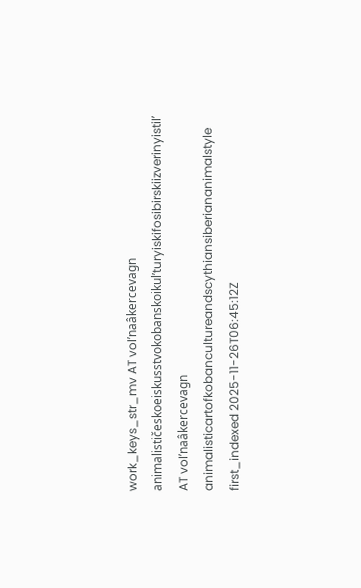work_keys_str_mv AT volʹnaâkercevagn animalističeskoeiskusstvokobanskoikulʹturyiskifosibirskiizverinyistilʹ
AT volʹnaâkercevagn animalisticartofkobancultureandscythiansiberiananimalstyle
first_indexed 2025-11-26T06:45:12Z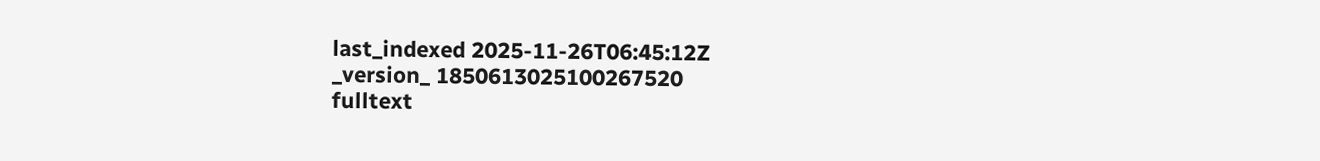last_indexed 2025-11-26T06:45:12Z
_version_ 1850613025100267520
fulltext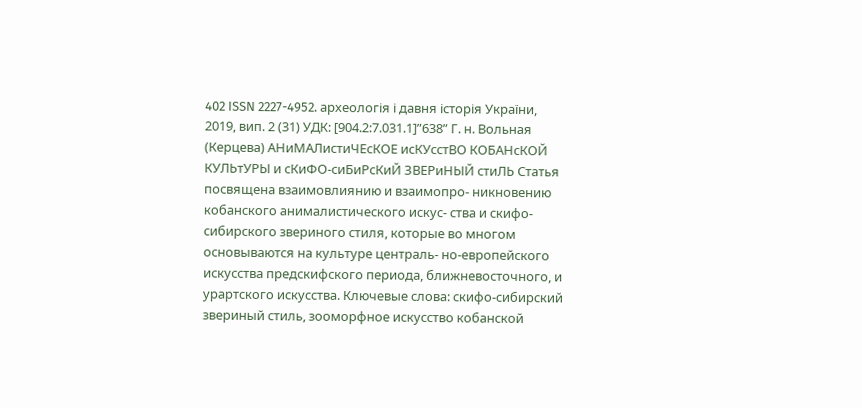402 ISSN 2227-4952. археологія і давня історія України, 2019, вип. 2 (31) УДК: [904.2:7.031.1]”638” Г. н. Вольная (Керцева) АНиМАЛистиЧЕсКОЕ исКУсстВО КОБАНсКОЙ КУЛЬтУРЫ и сКиФО-сиБиРсКиЙ ЗВЕРиНЫЙ стиЛЬ Статья посвящена взаимовлиянию и взаимопро- никновению кобанского анималистического искус- ства и скифо-сибирского звериного стиля, которые во многом основываются на культуре централь- но-европейского искусства предскифского периода, ближневосточного, и урартского искусства. Ключевые слова: скифо-сибирский звериный стиль, зооморфное искусство кобанской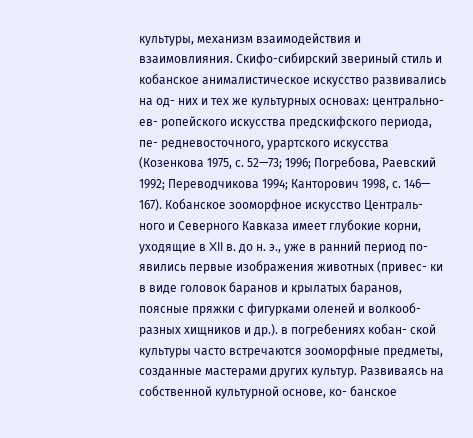культуры, механизм взаимодействия и взаимовлияния. Скифо-сибирский звериный стиль и кобанское анималистическое искусство развивались на од- них и тех же культурных основах: центрально-ев- ропейского искусства предскифского периода, пе- редневосточного, урартского искусства (Козенкова 1975, с. 52—73; 1996; Погребова, Раевский 1992; Переводчикова 1994; Канторович 1998, с. 146— 167). Кобанское зооморфное искусство Централь- ного и Северного Кавказа имеет глубокие корни, уходящие в XII в. до н. э., уже в ранний период по- явились первые изображения животных (привес- ки в виде головок баранов и крылатых баранов, поясные пряжки с фигурками оленей и волкооб- разных хищников и др.). в погребениях кобан- ской культуры часто встречаются зооморфные предметы, созданные мастерами других культур. Развиваясь на собственной культурной основе, ко- банское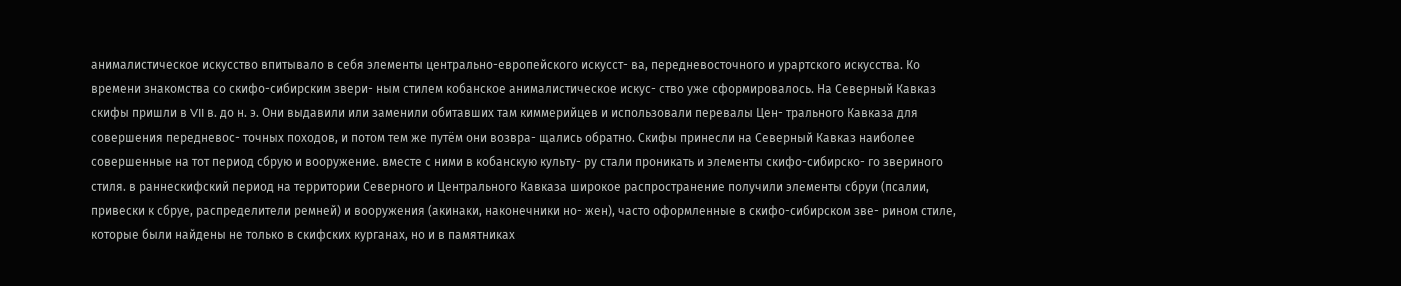анималистическое искусство впитывало в себя элементы центрально-европейского искусст- ва, передневосточного и урартского искусства. Ко времени знакомства со скифо-сибирским звери- ным стилем кобанское анималистическое искус- ство уже сформировалось. На Северный Кавказ скифы пришли в VII в. до н. э. Они выдавили или заменили обитавших там киммерийцев и использовали перевалы Цен- трального Кавказа для совершения передневос- точных походов, и потом тем же путём они возвра- щались обратно. Скифы принесли на Северный Кавказ наиболее совершенные на тот период сбрую и вооружение. вместе с ними в кобанскую культу- ру стали проникать и элементы скифо-сибирско- го звериного стиля. в раннескифский период на территории Северного и Центрального Кавказа широкое распространение получили элементы сбруи (псалии, привески к сбруе, распределители ремней) и вооружения (акинаки, наконечники но- жен), часто оформленные в скифо-сибирском зве- рином стиле, которые были найдены не только в скифских курганах, но и в памятниках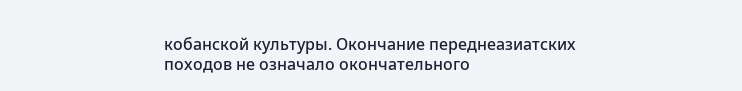кобанской культуры. Окончание переднеазиатских походов не означало окончательного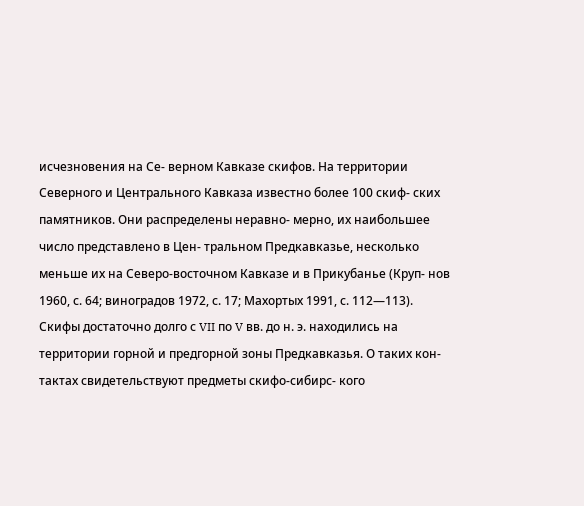исчезновения на Се- верном Кавказе скифов. На территории Северного и Центрального Кавказа известно более 100 скиф- ских памятников. Они распределены неравно- мерно, их наибольшее число представлено в Цен- тральном Предкавказье, несколько меньше их на Северо-восточном Кавказе и в Прикубанье (Круп- нов 1960, с. 64; виноградов 1972, с. 17; Махортых 1991, с. 112—113). Скифы достаточно долго с VII по V вв. до н. э. находились на территории горной и предгорной зоны Предкавказья. О таких кон- тактах свидетельствуют предметы скифо-сибирс- кого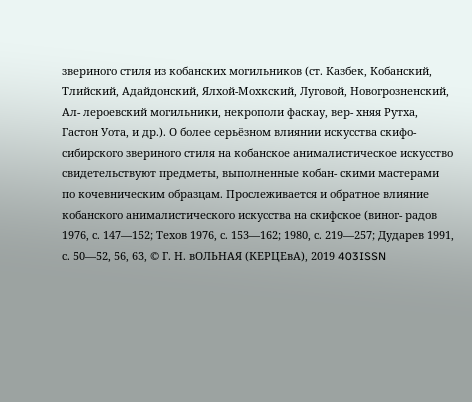звериного стиля из кобанских могильников (ст. Казбек, Кобанский, Тлийский, Адайдонский, Ялхой-Мохкский, Луговой, Новогрозненский, Ал- лероевский могильники, некрополи фаскау, вер- хняя Рутха, Гастон Уота, и др.). О более серьёзном влиянии искусства скифо-сибирского звериного стиля на кобанское анималистическое искусство свидетельствуют предметы, выполненные кобан- скими мастерами по кочевническим образцам. Прослеживается и обратное влияние кобанского анималистического искусства на скифское (виног- радов 1976, с. 147—152; Техов 1976, с. 153—162; 1980, с. 219—257; Дударев 1991, с. 50—52, 56, 63, © Г. Н. вОЛЬНАЯ (КЕРЦЕвА), 2019 403ISSN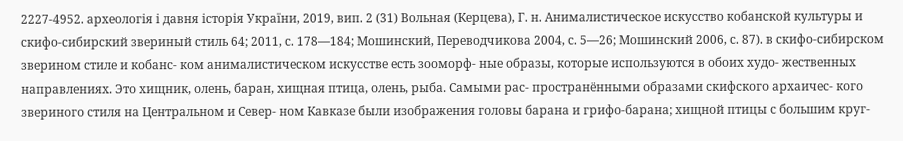2227-4952. археологія і давня історія України, 2019, вип. 2 (31) Вольная (Керцева), Г. н. Анималистическое искусство кобанской культуры и скифо-сибирский звериный стиль 64; 2011, с. 178—184; Мошинский, Переводчикова 2004, с. 5—26; Мошинский 2006, с. 87). в скифо-сибирском зверином стиле и кобанс- ком анималистическом искусстве есть зооморф- ные образы, которые используются в обоих худо- жественных направлениях. Это хищник, олень, баран, хищная птица, олень, рыба. Самыми рас- пространёнными образами скифского архаичес- кого звериного стиля на Центральном и Север- ном Кавказе были изображения головы барана и грифо-барана; хищной птицы с большим круг-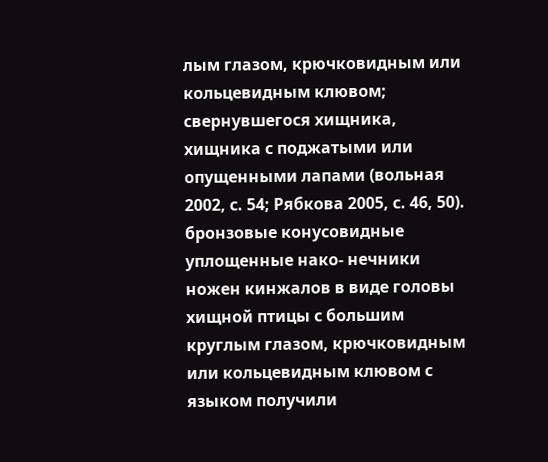лым глазом, крючковидным или кольцевидным клювом; свернувшегося хищника, хищника с поджатыми или опущенными лапами (вольная 2002, с. 54; Рябкова 2005, с. 46, 50). бронзовые конусовидные уплощенные нако- нечники ножен кинжалов в виде головы хищной птицы с большим круглым глазом, крючковидным или кольцевидным клювом с языком получили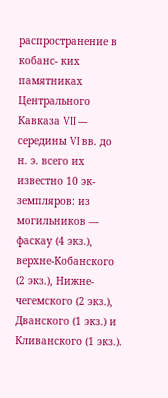распространение в кобанс- ких памятниках Центрального Кавказа VII — середины VI вв. до н. э. всего их известно 10 эк- земпляров: из могильников — фаскау (4 экз.), верхне-Кобанского (2 экз.), Нижне-чегемского (2 экз.), Дванского (1 экз.) и Кливанского (1 экз.).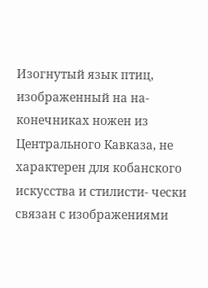Изогнутый язык птиц, изображенный на на- конечниках ножен из Центрального Кавказа, не характерен для кобанского искусства и стилисти- чески связан с изображениями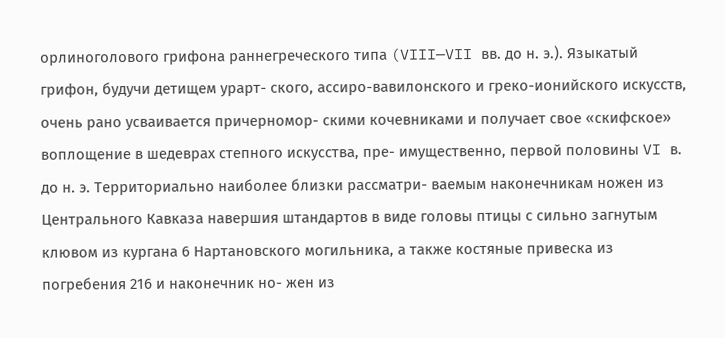орлиноголового грифона раннегреческого типа (VIII—VII вв. до н. э.). Языкатый грифон, будучи детищем урарт- ского, ассиро-вавилонского и греко-ионийского искусств, очень рано усваивается причерномор- скими кочевниками и получает свое «скифское» воплощение в шедеврах степного искусства, пре- имущественно, первой половины VI в. до н. э. Территориально наиболее близки рассматри- ваемым наконечникам ножен из Центрального Кавказа навершия штандартов в виде головы птицы с сильно загнутым клювом из кургана 6 Нартановского могильника, а также костяные привеска из погребения 216 и наконечник но- жен из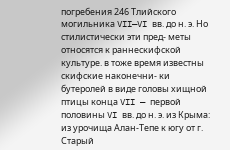погребения 246 Тлийского могильника VII—VI вв. до н. э. Но стилистически эти пред- меты относятся к раннескифской культуре. в тоже время известны скифские наконечни- ки бутеролей в виде головы хищной птицы конца VII — первой половины VI вв. до н. э. из Крыма: из урочища Алан-Тепе к югу от г. Старый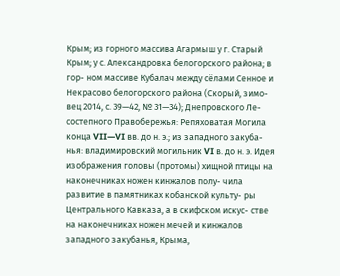Крым; из горного массива Агармыш у г. Старый Крым; у с. Александровка белогорского района; в гор- ном массиве Кубалач между сёлами Сенное и Некрасово белогорского района (Скорый, зимо- вец 2014, с. 39—42, № 31—34); Днепровского Ле- состепного Правобережья: Репяховатая Могила конца VII—VI вв. до н. э.; из западного закуба- нья: владимировский могильник VI в. до н. э. Идея изображения головы (протомы) хищной птицы на наконечниках ножен кинжалов полу- чила развитие в памятниках кобанской культу- ры Центрального Кавказа, а в скифском искус- стве на наконечниках ножен мечей и кинжалов западного закубанья, Крыма,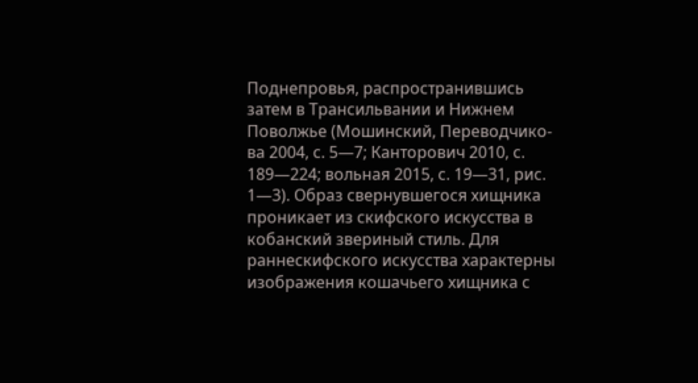Поднепровья, распространившись затем в Трансильвании и Нижнем Поволжье (Мошинский, Переводчико- ва 2004, с. 5—7; Канторович 2010, с. 189—224; вольная 2015, с. 19—31, рис. 1—3). Образ свернувшегося хищника проникает из скифского искусства в кобанский звериный стиль. Для раннескифского искусства характерны изображения кошачьего хищника с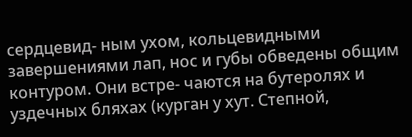сердцевид- ным ухом, кольцевидными завершениями лап, нос и губы обведены общим контуром. Они встре- чаются на бутеролях и уздечных бляхах (курган у хут. Степной,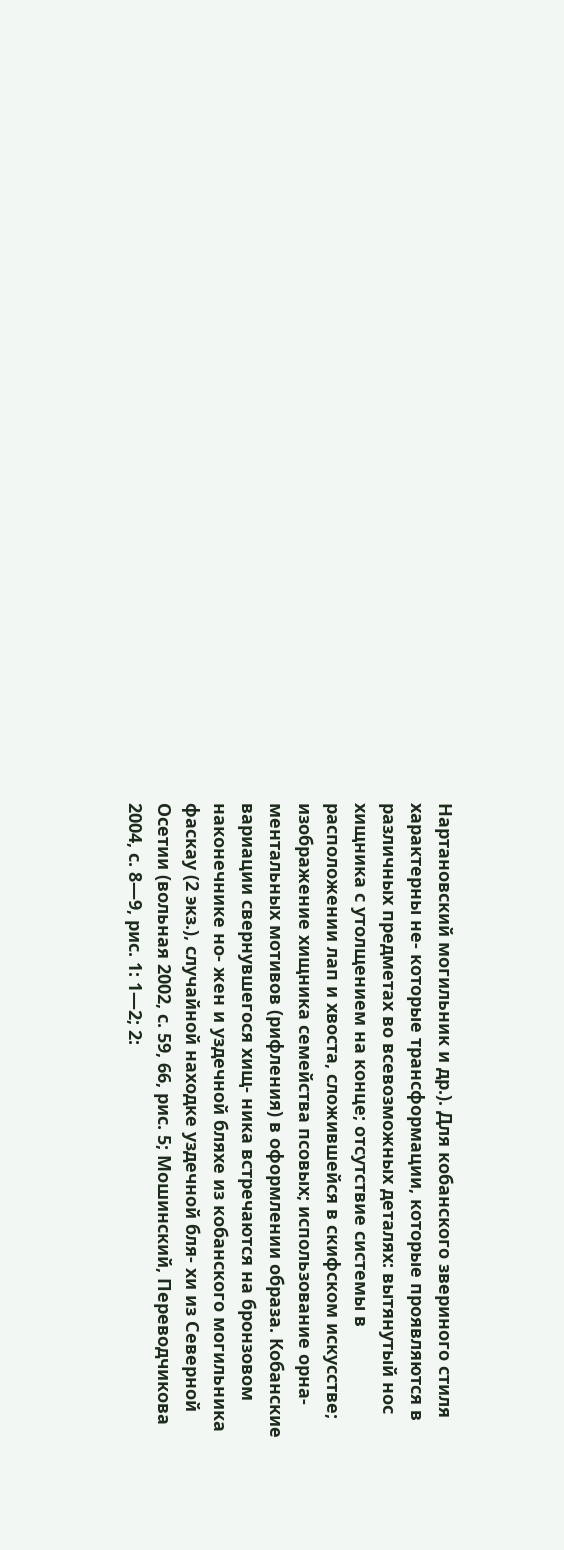Нартановский могильник и др.). Для кобанского звериного стиля характерны не- которые трансформации, которые проявляются в различных предметах во всевозможных деталях: вытянутый нос хищника с утолщением на конце; отсутствие системы в расположении лап и хвоста, сложившейся в скифском искусстве; изображение хищника семейства псовых; использование орна- ментальных мотивов (рифления) в оформлении образа. Кобанские вариации свернувшегося хищ- ника встречаются на бронзовом наконечнике но- жен и уздечной бляхе из кобанского могильника фаскау (2 экз.), случайной находке уздечной бля- хи из Северной Осетии (вольная 2002, с. 59, 66, рис. 5; Мошинский, Переводчикова 2004, с. 8—9, рис. 1: 1—2; 2: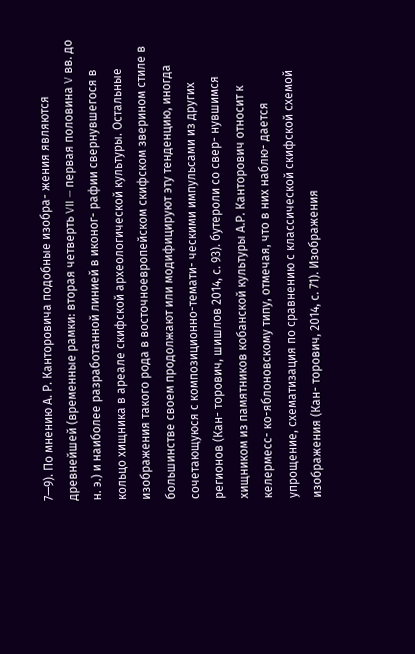7—9). По мнению А. Р. Канторовича подобные изобра- жения являются древнейшей (временные рамки: вторая четверть VII — первая половина V вв. до н. э.) и наиболее разработанной линией в иконог- рафии свернувшегося в кольцо хищника в ареале скифской археологической культуры. Остальные изображения такого рода в восточноевропейском скифском зверином стиле в большинстве своем продолжают или модифицируют эту тенденцию, иногда сочетающуюся с композиционно-темати- ческими импульсами из других регионов (Кан- торович, шишлов 2014, с. 93). бутероли со свер- нувшимся хищником из памятников кобанской культуры А.Р. Канторович относит к келермесс- ко-яблоновскому типу, отмечая, что в них наблю- дается упрощение, схематизация по сравнению с классической скифской схемой изображения (Кан- торович, 2014, с. 71). Изображения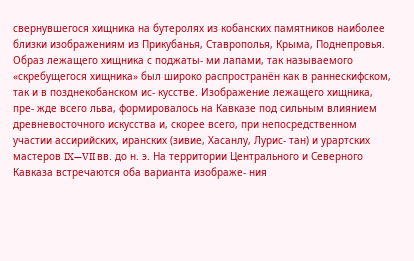свернувшегося хищника на бутеролях из кобанских памятников наиболее близки изображениям из Прикубанья, Ставрополья, Крыма, Поднепровья. Образ лежащего хищника с поджаты- ми лапами, так называемого «скребущегося хищника» был широко распространён как в раннескифском, так и в позднекобанском ис- кусстве. Изображение лежащего хищника, пре- жде всего льва, формировалось на Кавказе под сильным влиянием древневосточного искусства и, скорее всего, при непосредственном участии ассирийских, иранских (зивие, Хасанлу, Лурис- тан) и урартских мастеров IX—VII вв. до н. э. На территории Центрального и Северного Кавказа встречаются оба варианта изображе- ния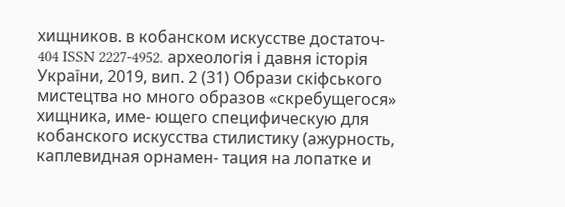хищников. в кобанском искусстве достаточ- 404 ISSN 2227-4952. археологія і давня історія України, 2019, вип. 2 (31) Образи скіфського мистецтва но много образов «скребущегося» хищника, име- ющего специфическую для кобанского искусства стилистику (ажурность, каплевидная орнамен- тация на лопатке и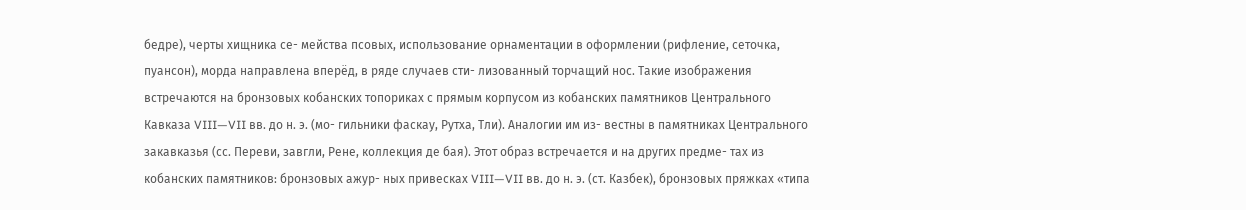бедре), черты хищника се- мейства псовых, использование орнаментации в оформлении (рифление, сеточка, пуансон), морда направлена вперёд, в ряде случаев сти- лизованный торчащий нос. Такие изображения встречаются на бронзовых кобанских топориках с прямым корпусом из кобанских памятников Центрального Кавказа VIII—VII вв. до н. э. (мо- гильники фаскау, Рутха, Тли). Аналогии им из- вестны в памятниках Центрального закавказья (сс. Переви, завгли, Рене, коллекция де бая). Этот образ встречается и на других предме- тах из кобанских памятников: бронзовых ажур- ных привесках VIII—VII вв. до н. э. (ст. Казбек), бронзовых пряжках «типа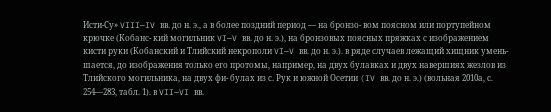Исти-Су» VIII—IV вв. до н. э., а в более поздний период — на бронзо- вом поясном или портупейном крючке (Кобанс- кий могильник VI—V вв. до н. э.), на бронзовых поясных пряжках с изображением кисти руки (Кобанский и Тлийский некрополи VI—V вв. до н. э.). в ряде случаев лежащий хищник умень- шается, до изображения только его протомы, например, на двух булавках и двух навершиях жезлов из Тлийского могильника, на двух фи- булах из с. Рук и южной Осетии (IV вв. до н. э.) (вольная 2010а, с. 254—283, табл. 1). в VII—VI вв.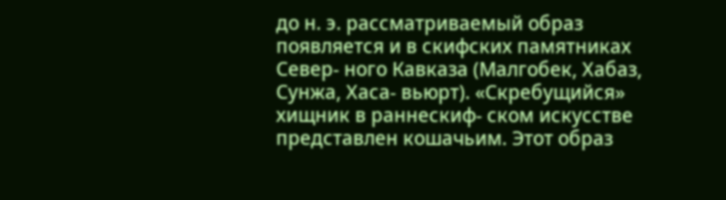до н. э. рассматриваемый образ появляется и в скифских памятниках Север- ного Кавказа (Малгобек, Хабаз, Сунжа, Хаса- вьюрт). «Скребущийся» хищник в раннескиф- ском искусстве представлен кошачьим. Этот образ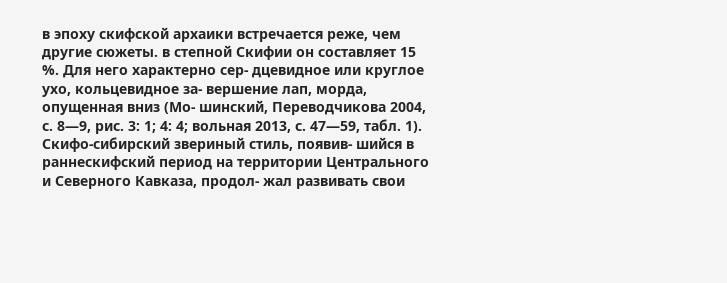в эпоху скифской архаики встречается реже, чем другие сюжеты. в степной Скифии он составляет 15 %. Для него характерно сер- дцевидное или круглое ухо, кольцевидное за- вершение лап, морда, опущенная вниз (Мо- шинский, Переводчикова 2004, с. 8—9, рис. 3: 1; 4: 4; вольная 2013, с. 47—59, табл. 1). Скифо-сибирский звериный стиль, появив- шийся в раннескифский период на территории Центрального и Северного Кавказа, продол- жал развивать свои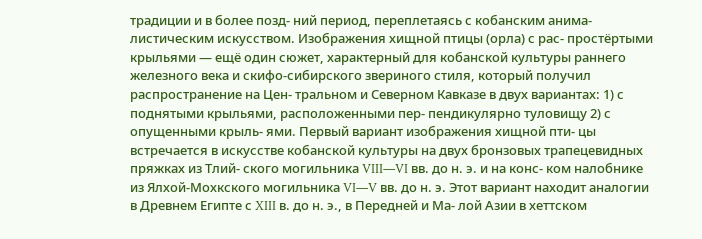традиции и в более позд- ний период, переплетаясь с кобанским анима- листическим искусством. Изображения хищной птицы (орла) с рас- простёртыми крыльями — ещё один сюжет, характерный для кобанской культуры раннего железного века и скифо-сибирского звериного стиля, который получил распространение на Цен- тральном и Северном Кавказе в двух вариантах: 1) с поднятыми крыльями, расположенными пер- пендикулярно туловищу 2) с опущенными крыль- ями. Первый вариант изображения хищной пти- цы встречается в искусстве кобанской культуры на двух бронзовых трапецевидных пряжках из Тлий- ского могильника VIII—VI вв. до н. э. и на конс- ком налобнике из Ялхой-Мохкского могильника VI—V вв. до н. э. Этот вариант находит аналогии в Древнем Египте с XIII в. до н. э., в Передней и Ма- лой Азии в хеттском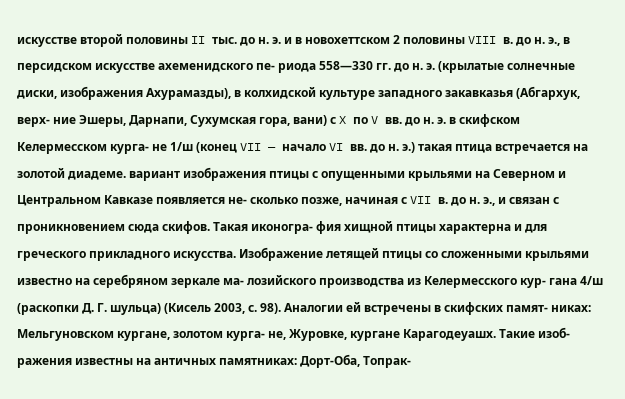искусстве второй половины II тыс. до н. э. и в новохеттском 2 половины VIII в. до н. э., в персидском искусстве ахеменидского пе- риода 558—330 гг. до н. э. (крылатые солнечные диски, изображения Ахурамазды), в колхидской культуре западного закавказья (Абгархук, верх- ние Эшеры, Дарнапи, Сухумская гора, вани) с X по V вв. до н. э. в скифском Келермесском курга- не 1/ш (конец VII — начало VI вв. до н. э.) такая птица встречается на золотой диадеме. вариант изображения птицы с опущенными крыльями на Северном и Центральном Кавказе появляется не- сколько позже, начиная с VII в. до н. э., и связан с проникновением сюда скифов. Такая иконогра- фия хищной птицы характерна и для греческого прикладного искусства. Изображение летящей птицы со сложенными крыльями известно на серебряном зеркале ма- лозийского производства из Келермесского кур- гана 4/ш (раскопки Д. Г. шульца) (Кисель 2003, с. 98). Аналогии ей встречены в скифских памят- никах: Мельгуновском кургане, золотом курга- не, Журовке, кургане Карагодеуашх. Такие изоб- ражения известны на античных памятниках: Дорт-Оба, Топрак-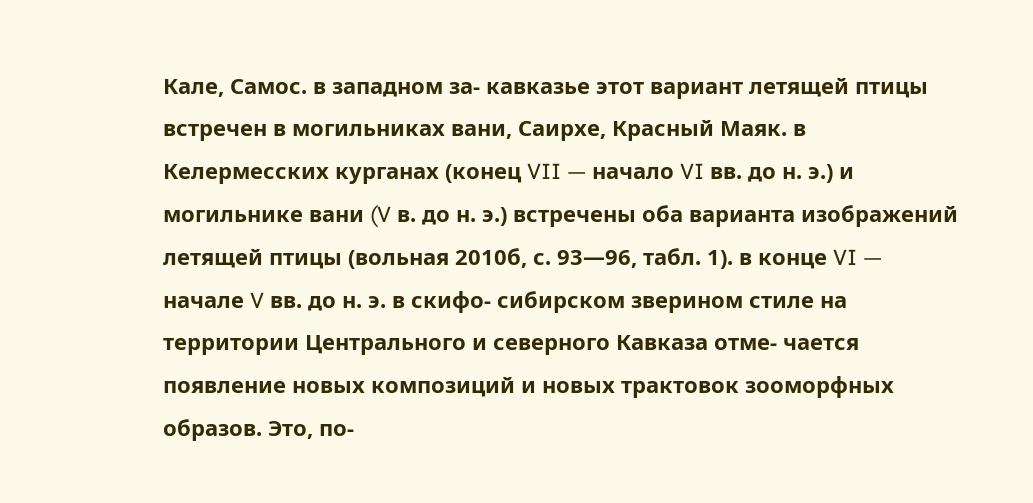Кале, Самос. в западном за- кавказье этот вариант летящей птицы встречен в могильниках вани, Саирхе, Красный Маяк. в Келермесских курганах (конец VII — начало VI вв. до н. э.) и могильнике вани (V в. до н. э.) встречены оба варианта изображений летящей птицы (вольная 2010б, с. 93—96, табл. 1). в конце VI — начале V вв. до н. э. в скифо- сибирском зверином стиле на территории Центрального и северного Кавказа отме- чается появление новых композиций и новых трактовок зооморфных образов. Это, по-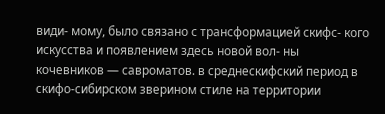види- мому, было связано с трансформацией скифс- кого искусства и появлением здесь новой вол- ны кочевников — савроматов. в среднескифский период в скифо-сибирском зверином стиле на территории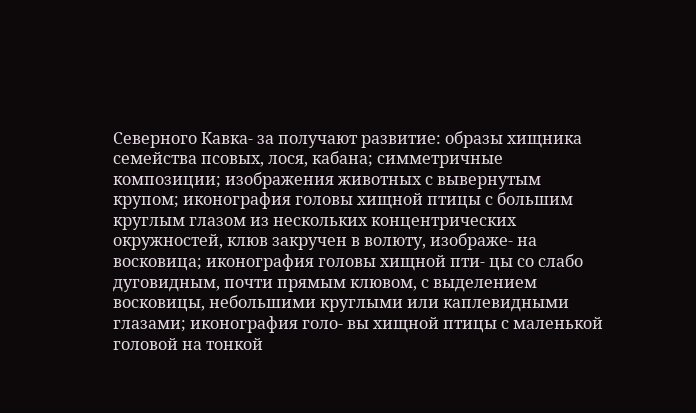Северного Кавка- за получают развитие: образы хищника семейства псовых, лося, кабана; симметричные композиции; изображения животных с вывернутым крупом; иконография головы хищной птицы с большим круглым глазом из нескольких концентрических окружностей, клюв закручен в волюту, изображе- на восковица; иконография головы хищной пти- цы со слабо дуговидным, почти прямым клювом, с выделением восковицы, небольшими круглыми или каплевидными глазами; иконография голо- вы хищной птицы с маленькой головой на тонкой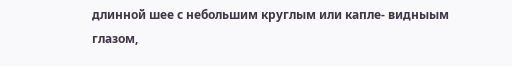длинной шее с небольшим круглым или капле- видныым глазом,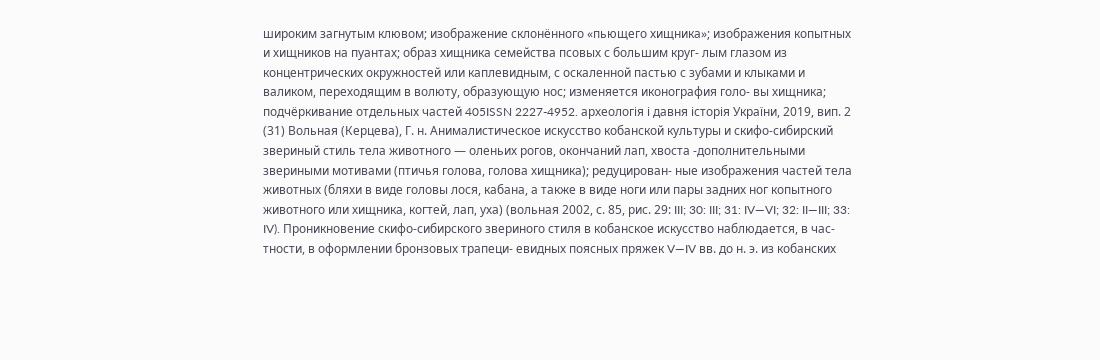широким загнутым клювом; изображение склонённого «пьющего хищника»; изображения копытных и хищников на пуантах; образ хищника семейства псовых с большим круг- лым глазом из концентрических окружностей или каплевидным, с оскаленной пастью с зубами и клыками и валиком, переходящим в волюту, образующую нос; изменяется иконография голо- вы хищника; подчёркивание отдельных частей 405ISSN 2227-4952. археологія і давня історія України, 2019, вип. 2 (31) Вольная (Керцева), Г. н. Анималистическое искусство кобанской культуры и скифо-сибирский звериный стиль тела животного — оленьих рогов, окончаний лап, хвоста -дополнительными звериными мотивами (птичья голова, голова хищника); редуцирован- ные изображения частей тела животных (бляхи в виде головы лося, кабана, а также в виде ноги или пары задних ног копытного животного или хищника, когтей, лап, уха) (вольная 2002, с. 85, рис. 29: III; 30: III; 31: IV—VI; 32: II—III; 33: IV). Проникновение скифо-сибирского звериного стиля в кобанское искусство наблюдается, в час- тности, в оформлении бронзовых трапеци- евидных поясных пряжек V—IV вв. до н. э. из кобанских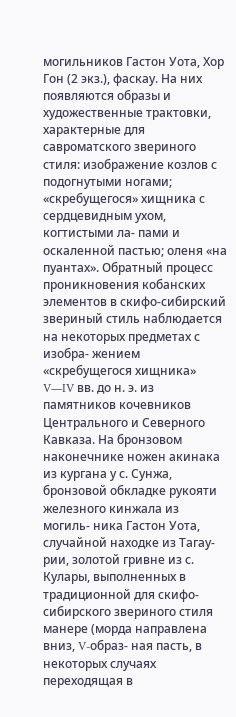могильников Гастон Уота, Хор Гон (2 экз.), фаскау. На них появляются образы и художественные трактовки, характерные для савроматского звериного стиля: изображение козлов с подогнутыми ногами; «скребущегося» хищника с сердцевидным ухом, когтистыми ла- пами и оскаленной пастью; оленя «на пуантах». Обратный процесс проникновения кобанских элементов в скифо-сибирский звериный стиль наблюдается на некоторых предметах с изобра- жением «скребущегося хищника» V—IV вв. до н. э. из памятников кочевников Центрального и Северного Кавказа. На бронзовом наконечнике ножен акинака из кургана у с. Сунжа, бронзовой обкладке рукояти железного кинжала из могиль- ника Гастон Уота, случайной находке из Тагау- рии, золотой гривне из с. Кулары, выполненных в традиционной для скифо-сибирского звериного стиля манере (морда направлена вниз, V-образ- ная пасть, в некоторых случаях переходящая в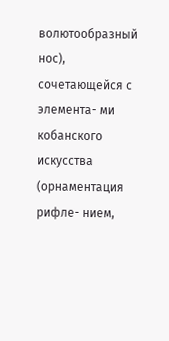волютообразный нос), сочетающейся с элемента- ми кобанского искусства (орнаментация рифле- нием,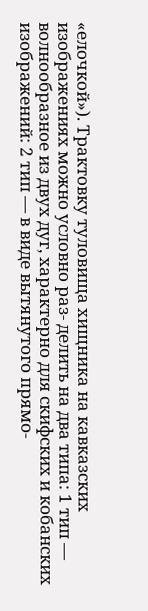«елочкой»). Трактовку туловища хищника на кавказских изображениях можно условно раз- делить на два типа: 1 тип — волнообразное из двух дуг, характерно для скифских и кобанских изображений: 2 тип — в виде вытянутого прямо-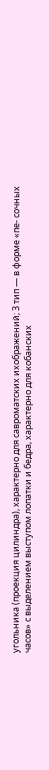угольника (проекция цилиндра), характерно для савроматских ихображений; 3 тип — в форме «пе- сочных часов» с выделением выступом лопатки и бедра, характерно для кобанских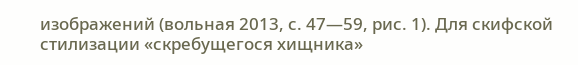изображений (вольная 2013, с. 47—59, рис. 1). Для скифской стилизации «скребущегося хищника»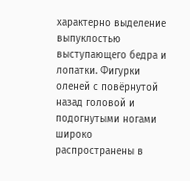характерно выделение выпуклостью выступающего бедра и лопатки. Фигурки оленей с повёрнутой назад головой и подогнутыми ногами широко распространены в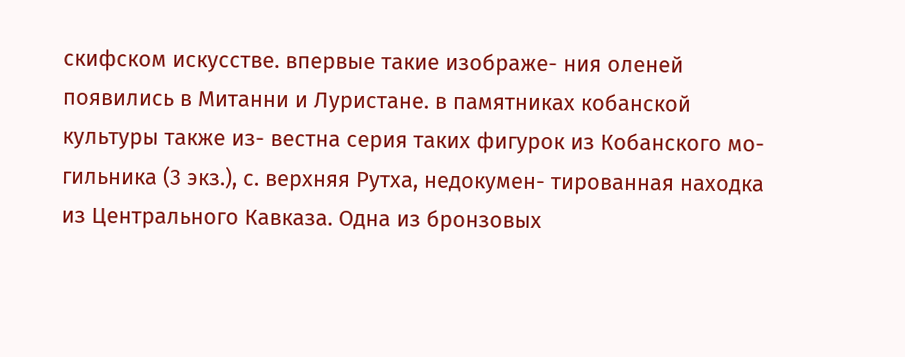скифском искусстве. впервые такие изображе- ния оленей появились в Митанни и Луристане. в памятниках кобанской культуры также из- вестна серия таких фигурок из Кобанского мо- гильника (3 экз.), с. верхняя Рутха, недокумен- тированная находка из Центрального Кавказа. Одна из бронзовых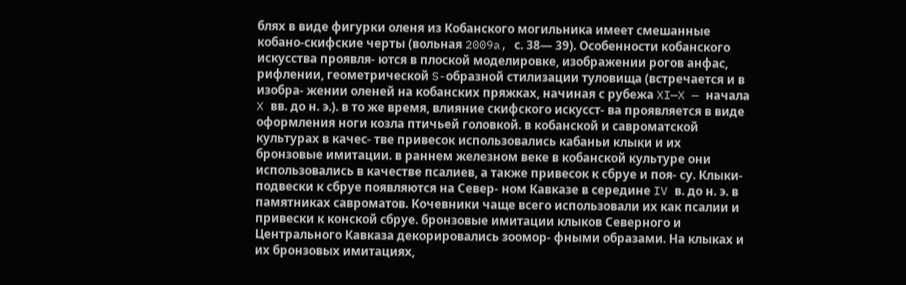блях в виде фигурки оленя из Кобанского могильника имеет смешанные кобано-скифские черты (вольная 2009a, с. 38— 39). Особенности кобанского искусства проявля- ются в плоской моделировке, изображении рогов анфас, рифлении, геометрической S-образной стилизации туловища (встречается и в изобра- жении оленей на кобанских пряжках, начиная с рубежа XI—X — начала X вв. до н. э.). в то же время, влияние скифского искусст- ва проявляется в виде оформления ноги козла птичьей головкой. в кобанской и савроматской культурах в качес- тве привесок использовались кабаньи клыки и их бронзовые имитации. в раннем железном веке в кобанской культуре они использовались в качестве псалиев, а также привесок к сбруе и поя- су. Клыки-подвески к сбруе появляются на Север- ном Кавказе в середине IV в. до н. э. в памятниках савроматов. Кочевники чаще всего использовали их как псалии и привески к конской сбруе. бронзовые имитации клыков Северного и Центрального Кавказа декорировались зоомор- фными образами. На клыках и их бронзовых имитациях,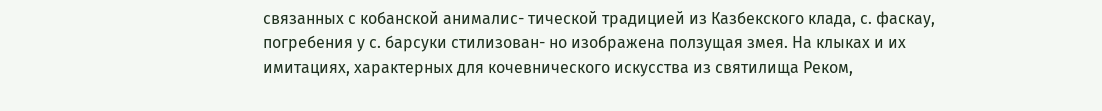связанных с кобанской анималис- тической традицией из Казбекского клада, с. фаскау, погребения у с. барсуки стилизован- но изображена ползущая змея. На клыках и их имитациях, характерных для кочевнического искусства из святилища Реком,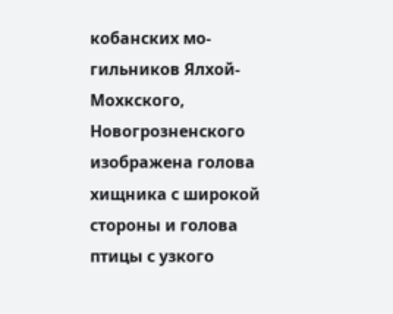кобанских мо- гильников Ялхой-Мохкского, Новогрозненского изображена голова хищника с широкой стороны и голова птицы с узкого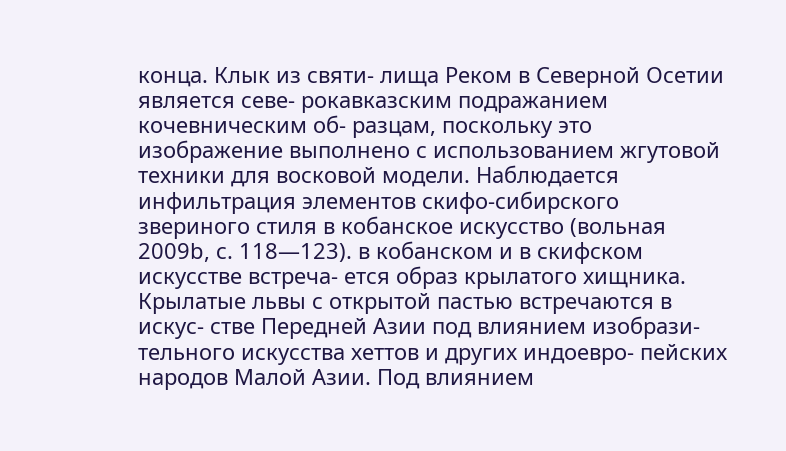конца. Клык из святи- лища Реком в Северной Осетии является севе- рокавказским подражанием кочевническим об- разцам, поскольку это изображение выполнено с использованием жгутовой техники для восковой модели. Наблюдается инфильтрация элементов скифо-сибирского звериного стиля в кобанское искусство (вольная 2009b, с. 118—123). в кобанском и в скифском искусстве встреча- ется образ крылатого хищника. Крылатые львы с открытой пастью встречаются в искус- стве Передней Азии под влиянием изобрази- тельного искусства хеттов и других индоевро- пейских народов Малой Азии. Под влиянием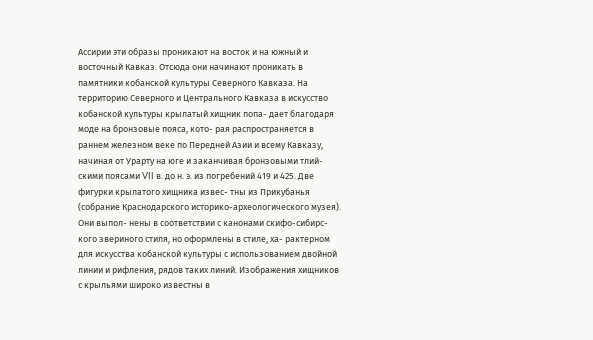Ассирии эти образы проникают на восток и на южный и восточный Кавказ. Отсюда они начинают проникать в памятники кобанской культуры Северного Кавказа. На территорию Северного и Центрального Кавказа в искусство кобанской культуры крылатый хищник попа- дает благодаря моде на бронзовые пояса, кото- рая распространяется в раннем железном веке по Передней Азии и всему Кавказу, начиная от Урарту на юге и заканчивая бронзовыми тлий- скими поясами VII в. до н. э. из погребений 419 и 425. Две фигурки крылатого хищника извес- тны из Прикубанья (собрание Краснодарского историко-археологического музея). Они выпол- нены в соответствии с канонами скифо-сибирс- кого звериного стиля, но оформлены в стиле, ха- рактерном для искусства кобанской культуры с использованием двойной линии и рифления, рядов таких линий. Изображения хищников с крыльями широко известны в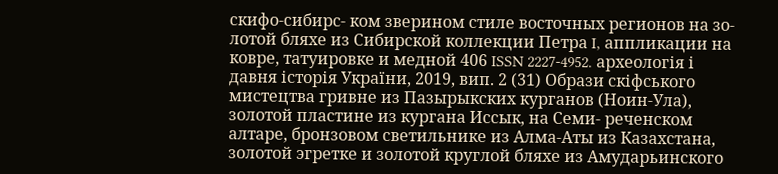скифо-сибирс- ком зверином стиле восточных регионов на зо- лотой бляхе из Сибирской коллекции Петра I, аппликации на ковре, татуировке и медной 406 ISSN 2227-4952. археологія і давня історія України, 2019, вип. 2 (31) Образи скіфського мистецтва гривне из Пазырыкских курганов (Ноин-Ула), золотой пластине из кургана Иссык, на Семи- реченском алтаре, бронзовом светильнике из Алма-Аты из Казахстана, золотой эгретке и золотой круглой бляхе из Амударьинского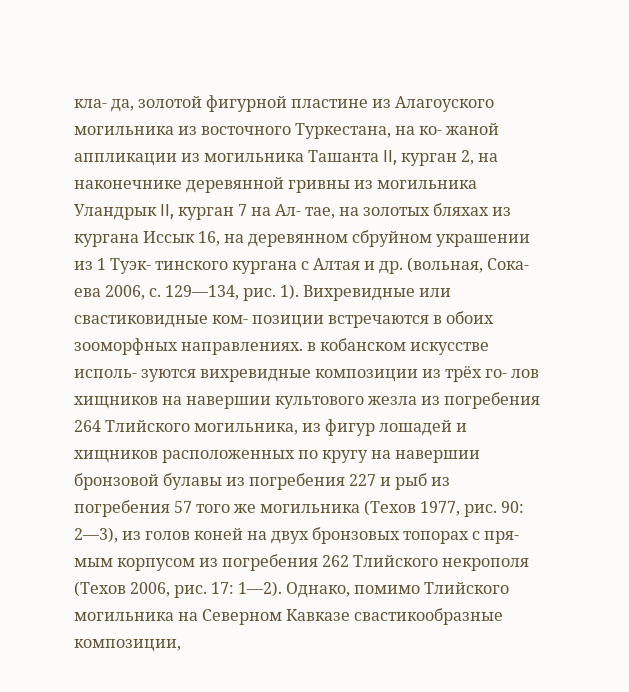кла- да, золотой фигурной пластине из Алагоуского могильника из восточного Туркестана, на ко- жаной аппликации из могильника Ташанта II, курган 2, на наконечнике деревянной гривны из могильника Уландрык II, курган 7 на Ал- тае, на золотых бляхах из кургана Иссык 16, на деревянном сбруйном украшении из 1 Туэк- тинского кургана с Алтая и др. (вольная, Сока- ева 2006, с. 129—134, рис. 1). Вихревидные или свастиковидные ком- позиции встречаются в обоих зооморфных направлениях. в кобанском искусстве исполь- зуются вихревидные композиции из трёх го- лов хищников на навершии культового жезла из погребения 264 Тлийского могильника, из фигур лошадей и хищников расположенных по кругу на навершии бронзовой булавы из погребения 227 и рыб из погребения 57 того же могильника (Техов 1977, рис. 90: 2—3), из голов коней на двух бронзовых топорах с пря- мым корпусом из погребения 262 Тлийского некрополя (Техов 2006, рис. 17: 1—2). Однако, помимо Тлийского могильника на Северном Кавказе свастикообразные композиции,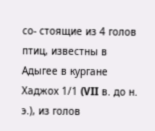со- стоящие из 4 голов птиц, известны в Адыгее в кургане Хаджох 1/1 (VII в. до н. э.), из голов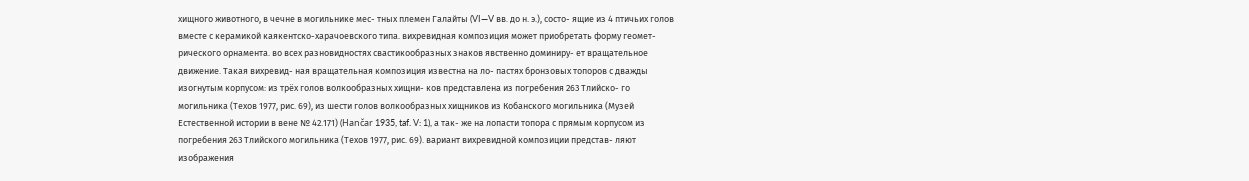хищного животного, в чечне в могильнике мес- тных племен Галайты (VI—V вв. до н. э.), состо- ящие из 4 птичьих голов вместе с керамикой каякентско-харачоевского типа. вихревидная композиция может приобретать форму геомет- рического орнамента. во всех разновидностях свастикообразных знаков явственно доминиру- ет вращательное движение. Такая вихревид- ная вращательная композиция известна на ло- пастях бронзовых топоров с дважды изогнутым корпусом: из трёх голов волкообразных хищни- ков представлена из погребения 263 Тлийско- го могильника (Техов 1977, рис. 69), из шести голов волкообразных хищников из Кобанского могильника (Музей Естественной истории в вене № 42.171) (Hančar 1935, taf. V: 1), а так- же на лопасти топора с прямым корпусом из погребения 263 Тлийского могильника (Техов 1977, рис. 69). вариант вихревидной композиции представ- ляют изображения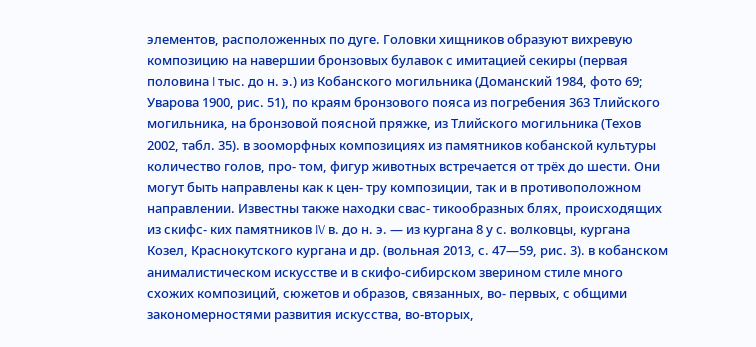элементов, расположенных по дуге. Головки хищников образуют вихревую композицию на навершии бронзовых булавок с имитацией секиры (первая половина I тыс. до н. э.) из Кобанского могильника (Доманский 1984, фото 69; Уварова 1900, рис. 51), по краям бронзового пояса из погребения 363 Тлийского могильника, на бронзовой поясной пряжке, из Тлийского могильника (Техов 2002, табл. 35). в зооморфных композициях из памятников кобанской культуры количество голов, про- том, фигур животных встречается от трёх до шести. Они могут быть направлены как к цен- тру композиции, так и в противоположном направлении. Известны также находки свас- тикообразных блях, происходящих из скифс- ких памятников IV в. до н. э. — из кургана 8 у с. волковцы, кургана Козел, Краснокутского кургана и др. (вольная 2013, с. 47—59, рис. 3). в кобанском анималистическом искусстве и в скифо-сибирском зверином стиле много схожих композиций, сюжетов и образов, связанных, во- первых, с общими закономерностями развития искусства, во-вторых,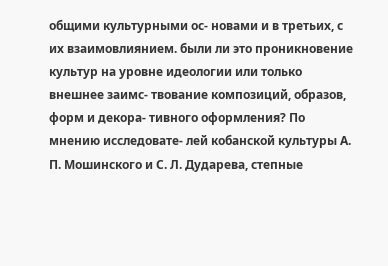общими культурными ос- новами и в третьих, с их взаимовлиянием. были ли это проникновение культур на уровне идеологии или только внешнее заимс- твование композиций, образов, форм и декора- тивного оформления? По мнению исследовате- лей кобанской культуры А. П. Мошинского и С. Л. Дударева, степные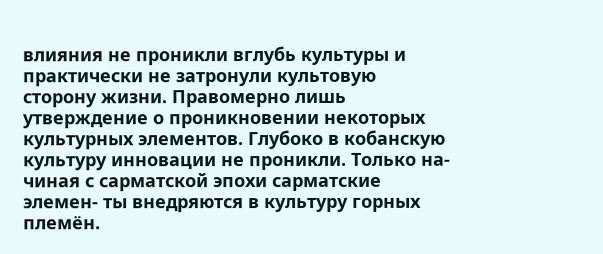влияния не проникли вглубь культуры и практически не затронули культовую сторону жизни. Правомерно лишь утверждение о проникновении некоторых культурных элементов. Глубоко в кобанскую культуру инновации не проникли. Только на- чиная с сарматской эпохи сарматские элемен- ты внедряются в культуру горных племён.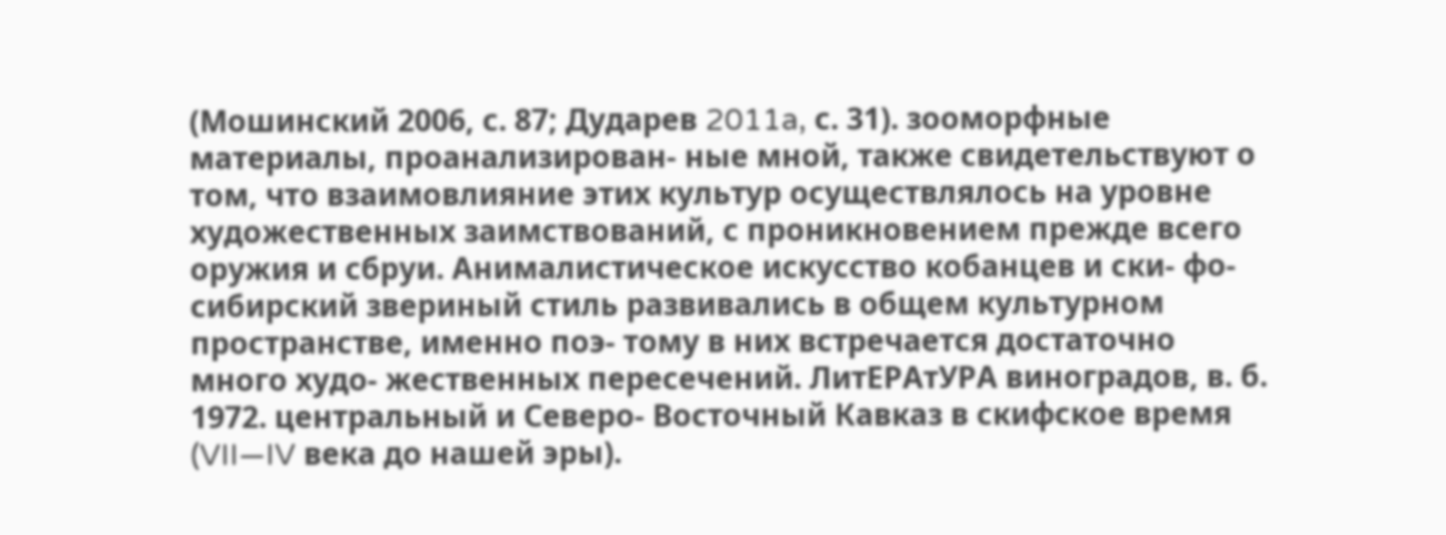(Мошинский 2006, с. 87; Дударев 2011a, с. 31). зооморфные материалы, проанализирован- ные мной, также свидетельствуют о том, что взаимовлияние этих культур осуществлялось на уровне художественных заимствований, с проникновением прежде всего оружия и сбруи. Анималистическое искусство кобанцев и ски- фо-сибирский звериный стиль развивались в общем культурном пространстве, именно поэ- тому в них встречается достаточно много худо- жественных пересечений. ЛитЕРАтУРА виноградов, в. б. 1972. центральный и Северо- Восточный Кавказ в скифское время (VII—IV века до нашей эры).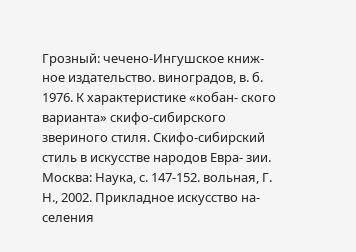Грозный: чечено-Ингушское книж- ное издательство. виноградов, в. б. 1976. К характеристике «кобан- ского варианта» скифо-сибирского звериного стиля. Скифо-сибирский стиль в искусстве народов Евра- зии. Москва: Наука, с. 147-152. вольная, Г. Н., 2002. Прикладное искусство на- селения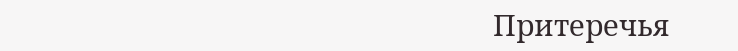Притеречья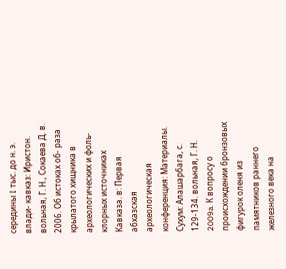середины I тыс. до н. э. влади- кавказ: Иристон. вольная, Г. Н., Сокаева Д. в. 2006. Об истоках об- раза крылатого хищника в археологических и фоль- клорных источниках Кавказа. в: Первая абхазская археологическая конференция: Материалы. Сухум: Алашарбага, с. 129-134. вольная, Г. Н. 2009a. К вопросу о происхождении бронзовых фигурок оленя из памятников раннего железного века на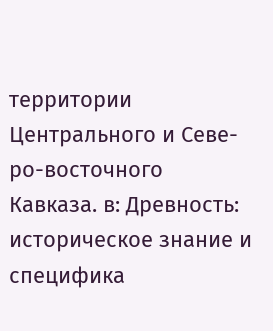территории Центрального и Севе- ро-восточного Кавказа. в: Древность: историческое знание и специфика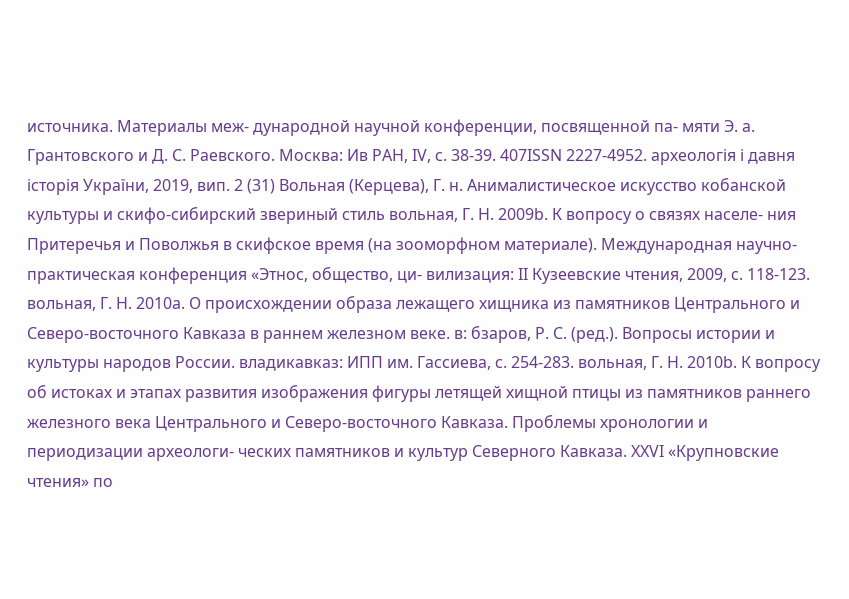источника. Материалы меж- дународной научной конференции, посвященной па- мяти Э. а. Грантовского и Д. С. Раевского. Москва: Ив РАН, IV, с. 38-39. 407ISSN 2227-4952. археологія і давня історія України, 2019, вип. 2 (31) Вольная (Керцева), Г. н. Анималистическое искусство кобанской культуры и скифо-сибирский звериный стиль вольная, Г. Н. 2009b. К вопросу о связях населе- ния Притеречья и Поволжья в скифское время (на зооморфном материале). Международная научно- практическая конференция «Этнос, общество, ци- вилизация: II Кузеевские чтения, 2009, с. 118-123. вольная, Г. Н. 2010a. О происхождении образа лежащего хищника из памятников Центрального и Северо-восточного Кавказа в раннем железном веке. в: бзаров, Р. С. (ред.). Вопросы истории и культуры народов России. владикавказ: ИПП им. Гассиева, с. 254-283. вольная, Г. Н. 2010b. К вопросу об истоках и этапах развития изображения фигуры летящей хищной птицы из памятников раннего железного века Центрального и Северо-восточного Кавказа. Проблемы хронологии и периодизации археологи- ческих памятников и культур Северного Кавказа. XXVI «Крупновские чтения» по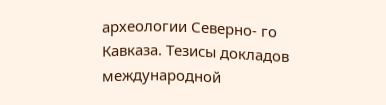археологии Северно- го Кавказа. Тезисы докладов международной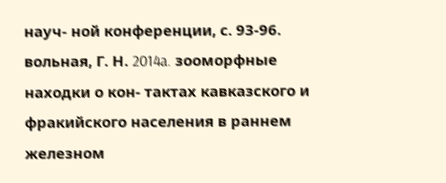науч- ной конференции, с. 93-96. вольная, Г. Н. 2014a. зооморфные находки о кон- тактах кавказского и фракийского населения в раннем железном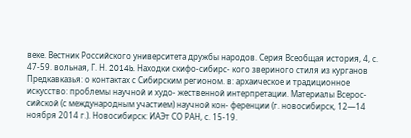веке. Вестник Российского университета дружбы народов. Серия Всеобщая история, 4, с. 47-59. вольная, Г. Н. 2014b. Находки скифо-сибирс- кого звериного стиля из курганов Предкавказья: о контактах с Сибирским регионом. в: архаическое и традиционное искусство: проблемы научной и худо- жественной интерпретации. Материалы Всерос- сийской (с международным участием) научной кон- ференции (г. новосибирск, 12—14 ноября 2014 г.). Новосибирск: ИАЭт СО РАН, с. 15-19.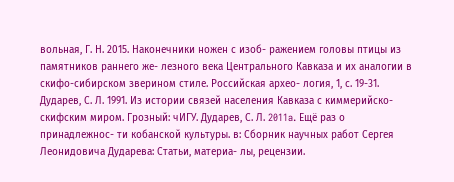вольная, Г. Н. 2015. Наконечники ножен с изоб- ражением головы птицы из памятников раннего же- лезного века Центрального Кавказа и их аналогии в скифо-сибирском зверином стиле. Российская архео- логия, 1, с. 19-31. Дударев, С. Л. 1991. Из истории связей населения Кавказа с киммерийско-скифским миром. Грозный: чИГУ. Дударев, С. Л. 2011a. Ещё раз о принадлежнос- ти кобанской культуры. в: Сборник научных работ Сергея Леонидовича Дударева: Статьи, материа- лы, рецензии.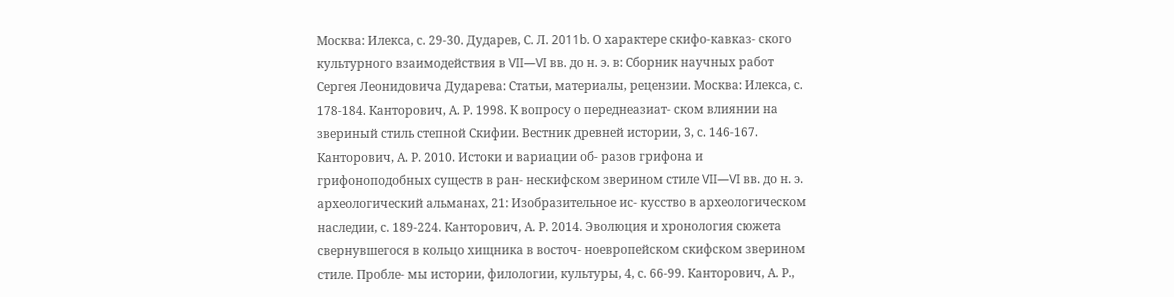Москва: Илекса, с. 29-30. Дударев, С. Л. 2011b. О характере скифо-кавказ- ского культурного взаимодействия в VII—VI вв. до н. э. в: Сборник научных работ Сергея Леонидовича Дударева: Статьи, материалы, рецензии. Москва: Илекса, с. 178-184. Канторович, А. Р. 1998. К вопросу о переднеазиат- ском влиянии на звериный стиль степной Скифии. Вестник древней истории, 3, с. 146-167. Канторович, А. Р. 2010. Истоки и вариации об- разов грифона и грифоноподобных существ в ран- нескифском зверином стиле VII—VI вв. до н. э. археологический альманах, 21: Изобразительное ис- кусство в археологическом наследии, с. 189-224. Канторович, А. Р. 2014. Эволюция и хронология сюжета свернувшегося в кольцо хищника в восточ- ноевропейском скифском зверином стиле. Пробле- мы истории, филологии, культуры, 4, с. 66-99. Канторович, А. Р.,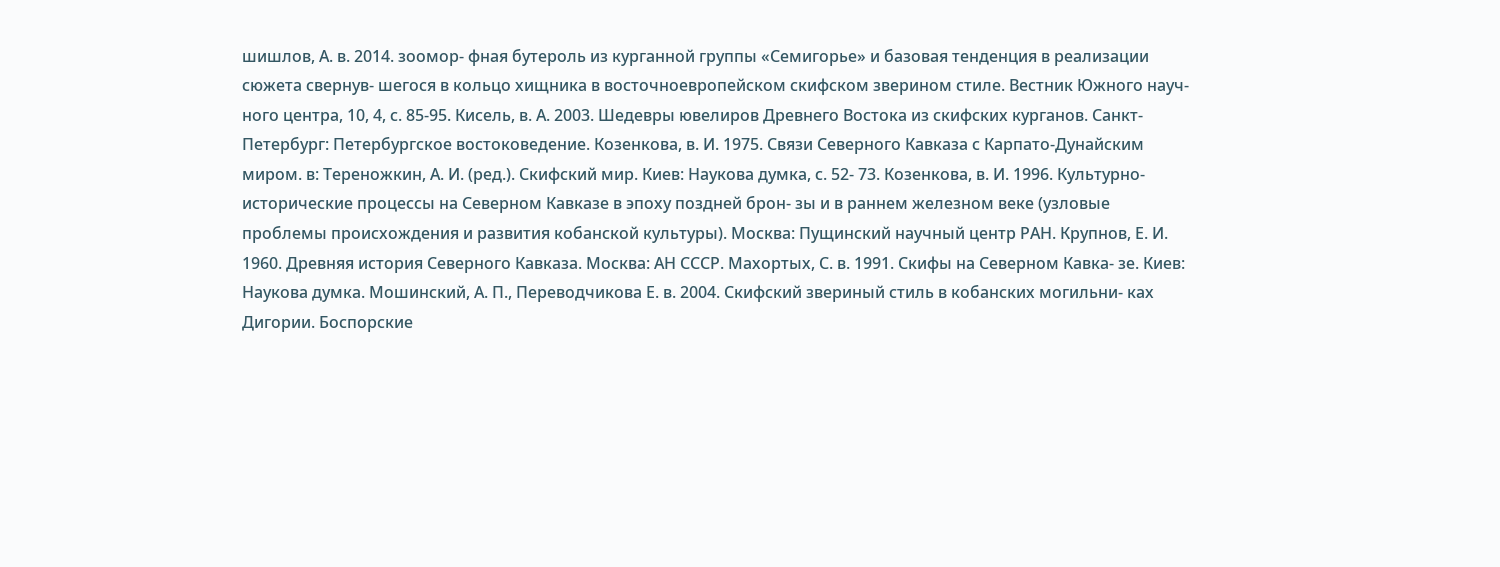шишлов, А. в. 2014. зоомор- фная бутероль из курганной группы «Семигорье» и базовая тенденция в реализации сюжета свернув- шегося в кольцо хищника в восточноевропейском скифском зверином стиле. Вестник Южного науч- ного центра, 10, 4, с. 85-95. Кисель, в. А. 2003. Шедевры ювелиров Древнего Востока из скифских курганов. Санкт-Петербург: Петербургское востоковедение. Козенкова, в. И. 1975. Связи Северного Кавказа с Карпато-Дунайским миром. в: Тереножкин, А. И. (ред.). Скифский мир. Киев: Наукова думка, с. 52- 73. Козенкова, в. И. 1996. Культурно-исторические процессы на Северном Кавказе в эпоху поздней брон- зы и в раннем железном веке (узловые проблемы происхождения и развития кобанской культуры). Москва: Пущинский научный центр РАН. Крупнов, Е. И. 1960. Древняя история Северного Кавказа. Москва: АН СССР. Махортых, С. в. 1991. Скифы на Северном Кавка- зе. Киев: Наукова думка. Мошинский, А. П., Переводчикова Е. в. 2004. Скифский звериный стиль в кобанских могильни- ках Дигории. Боспорские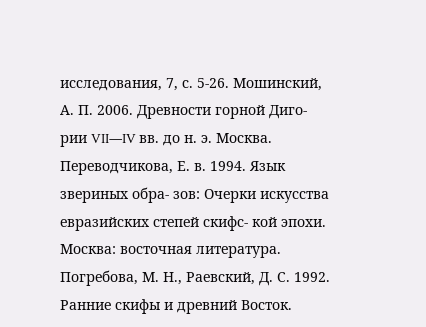исследования, 7, с. 5-26. Мошинский, А. П. 2006. Древности горной Диго- рии VII—IV вв. до н. э. Москва. Переводчикова, Е. в. 1994. Язык звериных обра- зов: Очерки искусства евразийских степей скифс- кой эпохи. Москва: восточная литература. Погребова, М. Н., Раевский, Д. С. 1992. Ранние скифы и древний Восток.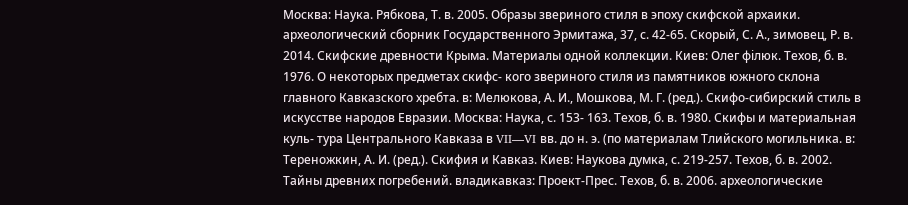Москва: Наука. Рябкова, Т. в. 2005. Образы звериного стиля в эпоху скифской архаики. археологический сборник Государственного Эрмитажа, 37, с. 42-65. Скорый, С. А., зимовец, Р. в. 2014. Скифские древности Крыма. Материалы одной коллекции. Киев: Олег фiлюк. Техов, б. в. 1976. О некоторых предметах скифс- кого звериного стиля из памятников южного склона главного Кавказского хребта. в: Мелюкова, А. И., Мошкова, М. Г. (ред.). Скифо-сибирский стиль в искусстве народов Евразии. Москва: Наука, с. 153- 163. Техов, б. в. 1980. Скифы и материальная куль- тура Центрального Кавказа в VII—VI вв. до н. э. (по материалам Тлийского могильника. в: Тереножкин, А. И. (ред.). Скифия и Кавказ. Киев: Наукова думка, с. 219-257. Техов, б. в. 2002. Тайны древних погребений. владикавказ: Проект-Прес. Техов, б. в. 2006. археологические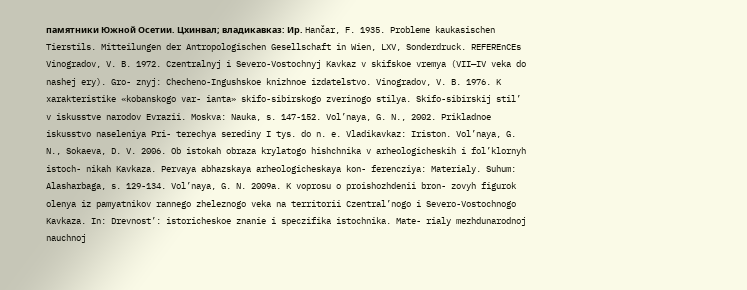памятники Южной Осетии. Цхинвал; владикавказ: Ир. Hančar, F. 1935. Probleme kaukasischen Tierstils. Mitteilungen der Antropologischen Gesellschaft in Wien, LXV, Sonderdruck. REFEREnCEs Vinogradov, V. B. 1972. Czentralnyj i Severo-Vostochnyj Kavkaz v skifskoe vremya (VII—IV veka do nashej ery). Gro- znyj: Checheno-Ingushskoe knizhnoe izdatelstvo. Vinogradov, V. B. 1976. K xarakteristike «kobanskogo var- ianta» skifo-sibirskogo zverinogo stilya. Skifo-sibirskij stil’ v iskusstve narodov Evrazii. Moskva: Nauka, s. 147-152. Vol’naya, G. N., 2002. Prikladnoe iskusstvo naseleniya Pri- terechya serediny I tys. do n. e. Vladikavkaz: Iriston. Vol’naya, G. N., Sokaeva, D. V. 2006. Ob istokah obraza krylatogo hishchnika v arheologicheskih i fol’klornyh istoch- nikah Kavkaza. Pervaya abhazskaya arheologicheskaya kon- ferencziya: Materialy. Suhum: Alasharbaga, s. 129-134. Vol’naya, G. N. 2009a. K voprosu o proishozhdenii bron- zovyh figurok olenya iz pamyatnikov rannego zheleznogo veka na territorii Czentral’nogo i Severo-Vostochnogo Kavkaza. In: Drevnost’: istoricheskoe znanie i speczifika istochnika. Mate- rialy mezhdunarodnoj nauchnoj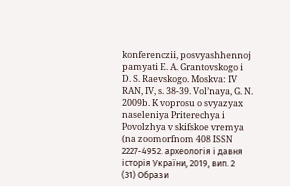konferenczii, posvyashhennoj pamyati E. A. Grantovskogo i D. S. Raevskogo. Moskva: IV RAN, IV, s. 38-39. Vol’naya, G. N. 2009b. K voprosu o svyazyax naseleniya Priterechya i Povolzhya v skifskoe vremya (na zoomorfnom 408 ISSN 2227-4952. археологія і давня історія України, 2019, вип. 2 (31) Образи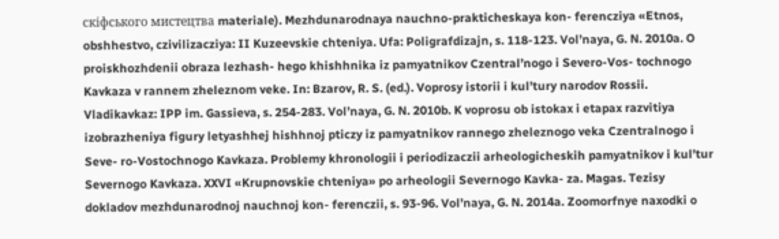скіфського мистецтва materiale). Mezhdunarodnaya nauchno-prakticheskaya kon- ferencziya «Etnos, obshhestvo, czivilizacziya: II Kuzeevskie chteniya. Ufa: Poligrafdizajn, s. 118-123. Vol’naya, G. N. 2010a. O proiskhozhdenii obraza lezhash- hego khishhnika iz pamyatnikov Czentral’nogo i Severo-Vos- tochnogo Kavkaza v rannem zheleznom veke. In: Bzarov, R. S. (ed.). Voprosy istorii i kul’tury narodov Rossii. Vladikavkaz: IPP im. Gassieva, s. 254-283. Vol’naya, G. N. 2010b. K voprosu ob istokax i etapax razvitiya izobrazheniya figury letyashhej hishhnoj pticzy iz pamyatnikov rannego zheleznogo veka Czentralnogo i Seve- ro-Vostochnogo Kavkaza. Problemy khronologii i periodizaczii arheologicheskih pamyatnikov i kul’tur Severnogo Kavkaza. XXVI «Krupnovskie chteniya» po arheologii Severnogo Kavka- za. Magas. Tezisy dokladov mezhdunarodnoj nauchnoj kon- ferenczii, s. 93-96. Vol’naya, G. N. 2014a. Zoomorfnye naxodki o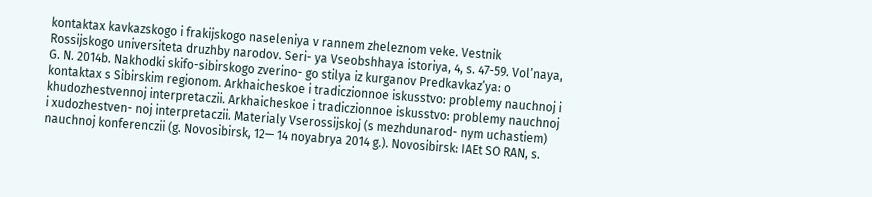kontaktax kavkazskogo i frakijskogo naseleniya v rannem zheleznom veke. Vestnik Rossijskogo universiteta druzhby narodov. Seri- ya Vseobshhaya istoriya, 4, s. 47-59. Vol’naya, G. N. 2014b. Nakhodki skifo-sibirskogo zverino- go stilya iz kurganov Predkavkaz’ya: o kontaktax s Sibirskim regionom. Arkhaicheskoe i tradiczionnoe iskusstvo: problemy nauchnoj i khudozhestvennoj interpretaczii. Arkhaicheskoe i tradiczionnoe iskusstvo: problemy nauchnoj i xudozhestven- noj interpretaczii. Materialy Vserossijskoj (s mezhdunarod- nym uchastiem) nauchnoj konferenczii (g. Novosibirsk, 12— 14 noyabrya 2014 g.). Novosibirsk: IAEt SO RAN, s.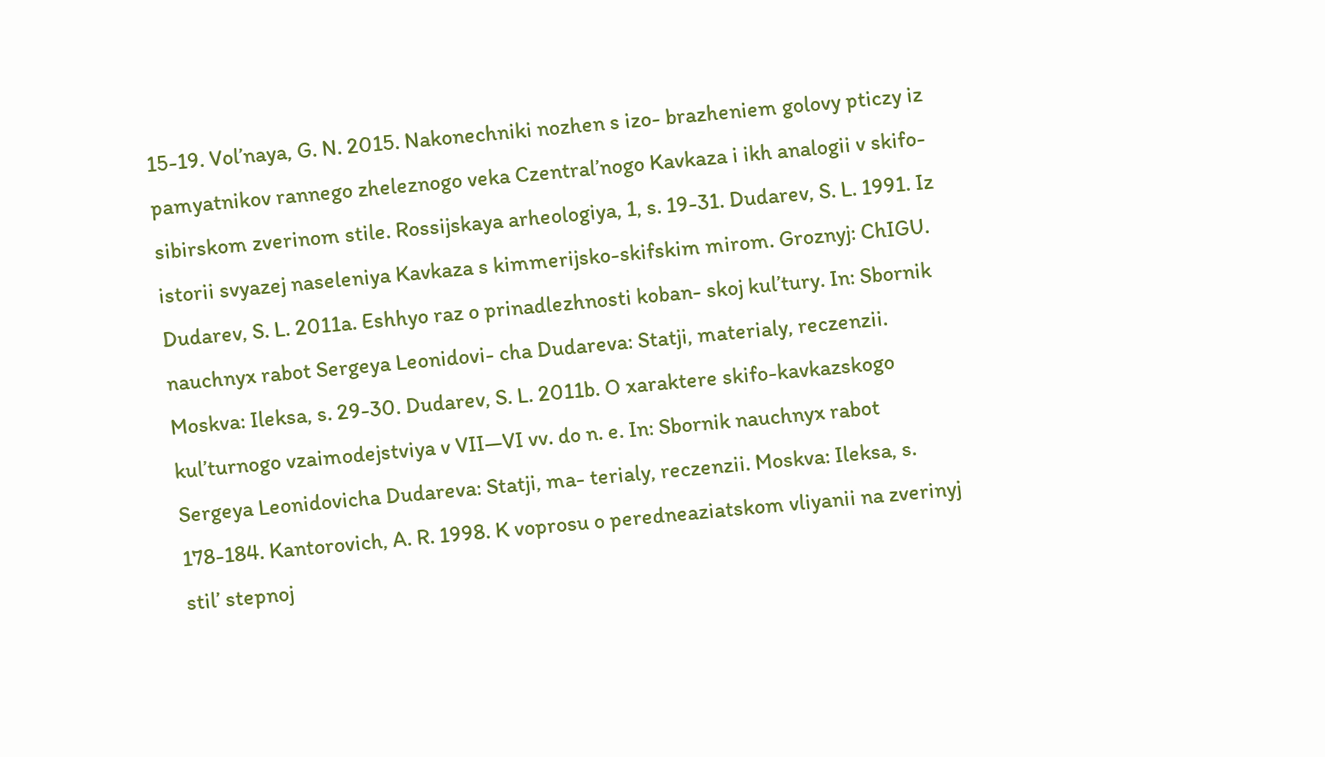15-19. Vol’naya, G. N. 2015. Nakonechniki nozhen s izo- brazheniem golovy pticzy iz pamyatnikov rannego zheleznogo veka Czentral’nogo Kavkaza i ikh analogii v skifo-sibirskom zverinom stile. Rossijskaya arheologiya, 1, s. 19-31. Dudarev, S. L. 1991. Iz istorii svyazej naseleniya Kavkaza s kimmerijsko-skifskim mirom. Groznyj: ChIGU. Dudarev, S. L. 2011a. Eshhyo raz o prinadlezhnosti koban- skoj kul’tury. In: Sbornik nauchnyx rabot Sergeya Leonidovi- cha Dudareva: Statji, materialy, reczenzii. Moskva: Ileksa, s. 29-30. Dudarev, S. L. 2011b. O xaraktere skifo-kavkazskogo kul’turnogo vzaimodejstviya v VII—VI vv. do n. e. In: Sbornik nauchnyx rabot Sergeya Leonidovicha Dudareva: Statji, ma- terialy, reczenzii. Moskva: Ileksa, s. 178-184. Kantorovich, A. R. 1998. K voprosu o peredneaziatskom vliyanii na zverinyj stil’ stepnoj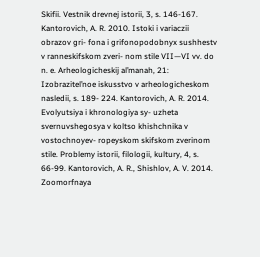Skifii. Vestnik drevnej istorii, 3, s. 146-167. Kantorovich, A. R. 2010. Istoki i variaczii obrazov gri- fona i grifonopodobnyx sushhestv v ranneskifskom zveri- nom stile VII—VI vv. do n. e. Arheologicheskij al’manah, 21: Izobrazitel’noe iskusstvo v arheologicheskom nasledii, s. 189- 224. Kantorovich, A. R. 2014. Evolyutsiya i khronologiya sy- uzheta svernuvshegosya v koltso khishchnika v vostochnoyev- ropeyskom skifskom zverinom stile. Problemy istorii, filologii, kultury, 4, s. 66-99. Kantorovich, A. R., Shishlov, A. V. 2014. Zoomorfnaya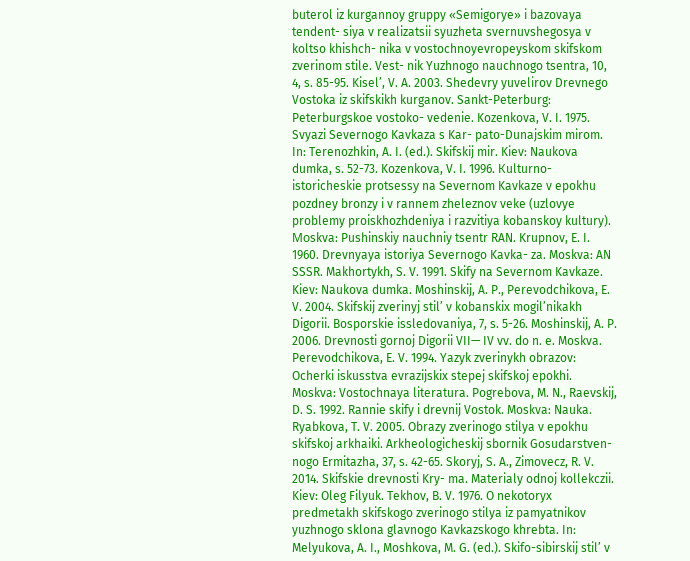buterol iz kurgannoy gruppy «Semigorye» i bazovaya tendent- siya v realizatsii syuzheta svernuvshegosya v koltso khishch- nika v vostochnoyevropeyskom skifskom zverinom stile. Vest- nik Yuzhnogo nauchnogo tsentra, 10, 4, s. 85-95. Kisel’, V. A. 2003. Shedevry yuvelirov Drevnego Vostoka iz skifskikh kurganov. Sankt-Peterburg: Peterburgskoe vostoko- vedenie. Kozenkova, V. I. 1975. Svyazi Severnogo Kavkaza s Kar- pato-Dunajskim mirom. In: Terenozhkin, A. I. (ed.). Skifskij mir. Kiev: Naukova dumka, s. 52-73. Kozenkova, V. I. 1996. Кulturno-istoricheskie protsessу na Severnom Kavkaze v epokhu pozdney bronzy i v rannem zheleznov veke (uzlovye problemy proiskhozhdeniya i razvitiya kobanskoy kultury). Моskva: Pushinskiy nauchniy tsentr RAN. Krupnov, E. I. 1960. Drevnyaya istoriya Severnogo Kavka- za. Moskva: AN SSSR. Makhortykh, S. V. 1991. Skify na Severnom Kavkaze. Kiev: Naukova dumka. Moshinskij, A. P., Perevodchikova, E. V. 2004. Skifskij zverinyj stil’ v kobanskix mogil’nikakh Digorii. Bosporskie issledovaniya, 7, s. 5-26. Moshinskij, A. P. 2006. Drevnosti gornoj Digorii VII— IV vv. do n. e. Moskva. Perevodchikova, E. V. 1994. Yazyk zverinykh obrazov: Ocherki iskusstva evrazijskix stepej skifskoj epokhi. Moskva: Vostochnaya literatura. Pogrebova, M. N., Raevskij, D. S. 1992. Rannie skify i drevnij Vostok. Moskva: Nauka. Ryabkova, T. V. 2005. Obrazy zverinogo stilya v epokhu skifskoj arkhaiki. Arkheologicheskij sbornik Gosudarstven- nogo Ermitazha, 37, s. 42-65. Skoryj, S. A., Zimovecz, R. V. 2014. Skifskie drevnosti Kry- ma. Materialy odnoj kollekczii. Kiev: Oleg Filyuk. Tekhov, B. V. 1976. O nekotoryx predmetakh skifskogo zverinogo stilya iz pamyatnikov yuzhnogo sklona glavnogo Kavkazskogo khrebta. In: Melyukova, A. I., Moshkova, M. G. (ed.). Skifo-sibirskij stil’ v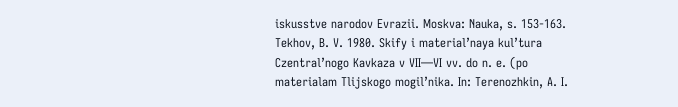iskusstve narodov Evrazii. Moskva: Nauka, s. 153-163. Tekhov, B. V. 1980. Skify i material’naya kul’tura Czentral’nogo Kavkaza v VII—VI vv. do n. e. (po materialam Tlijskogo mogil’nika. In: Terenozhkin, A. I.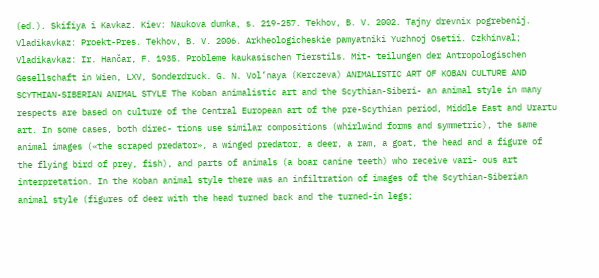(ed.). Skifiya i Kavkaz. Kiev: Naukova dumka, s. 219-257. Tekhov, B. V. 2002. Tajny drevnix pogrebenij. Vladikavkaz: Proekt-Pres. Tekhov, B. V. 2006. Arkheologicheskie pamyatniki Yuzhnoj Osetii. Czkhinval; Vladikavkaz: Ir. Hančar, F. 1935. Probleme kaukasischen Tierstils. Mit- teilungen der Antropologischen Gesellschaft in Wien, LXV, Sonderdruck. G. N. Vol’naya (Kerczeva) ANIMALISTIC ART OF KOBAN CULTURE AND SCYTHIAN-SIBERIAN ANIMAL STYLE The Koban animalistic art and the Scythian-Siberi- an animal style in many respects are based on culture of the Central European art of the pre-Scythian period, Middle East and Urartu art. In some cases, both direc- tions use similar compositions (whirlwind forms and symmetric), the same animal images («the scraped predator», a winged predator, a deer, a ram, a goat, the head and a figure of the flying bird of prey, fish), and parts of animals (a boar canine teeth) who receive vari- ous art interpretation. In the Koban animal style there was an infiltration of images of the Scythian-Siberian animal style (figures of deer with the head turned back and the turned-in legs;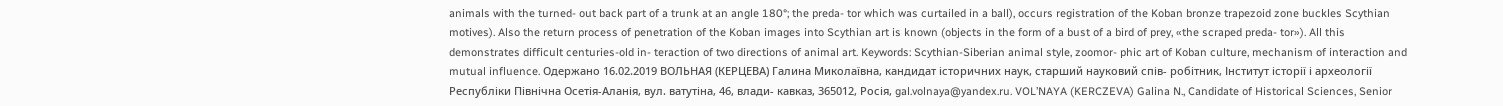animals with the turned- out back part of a trunk at an angle 180°; the preda- tor which was curtailed in a ball), occurs registration of the Koban bronze trapezoid zone buckles Scythian motives). Also the return process of penetration of the Koban images into Scythian art is known (objects in the form of a bust of a bird of prey, «the scraped preda- tor»). All this demonstrates difficult centuries-old in- teraction of two directions of animal art. Keywords: Scythian-Siberian animal style, zoomor- phic art of Koban culture, mechanism of interaction and mutual influence. Одержано 16.02.2019 ВОЛЬНАЯ (КЕРЦЕВА) Галина Миколаївна, кандидат історичних наук, старший науковий спів- робітник, Інститут історії і археології Республіки Північна Осетія-Аланія, вул. ватутіна, 46, влади- кавказ, 365012, Росія, gal.volnaya@yandex.ru. VOL’NAYA (KERCZEVA) Galina N., Candidate of Historical Sciences, Senior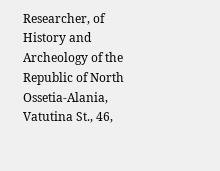Researcher, of History and Archeology of the Republic of North Ossetia-Alania, Vatutina St., 46,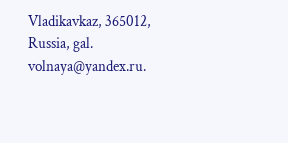Vladikavkaz, 365012, Russia, gal. volnaya@yandex.ru.